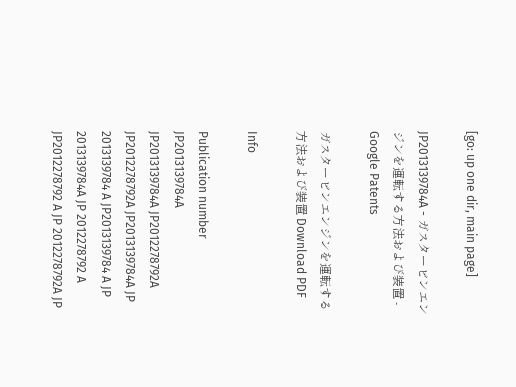[go: up one dir, main page]

JP2013139784A - ガスタービンエンジンを運転する方法および装置 - Google Patents

ガスタービンエンジンを運転する方法および装置 Download PDF

Info

Publication number
JP2013139784A
JP2013139784A JP2012278792A JP2012278792A JP2013139784A JP 2013139784 A JP2013139784 A JP 2013139784A JP 2012278792 A JP2012278792 A JP 2012278792A JP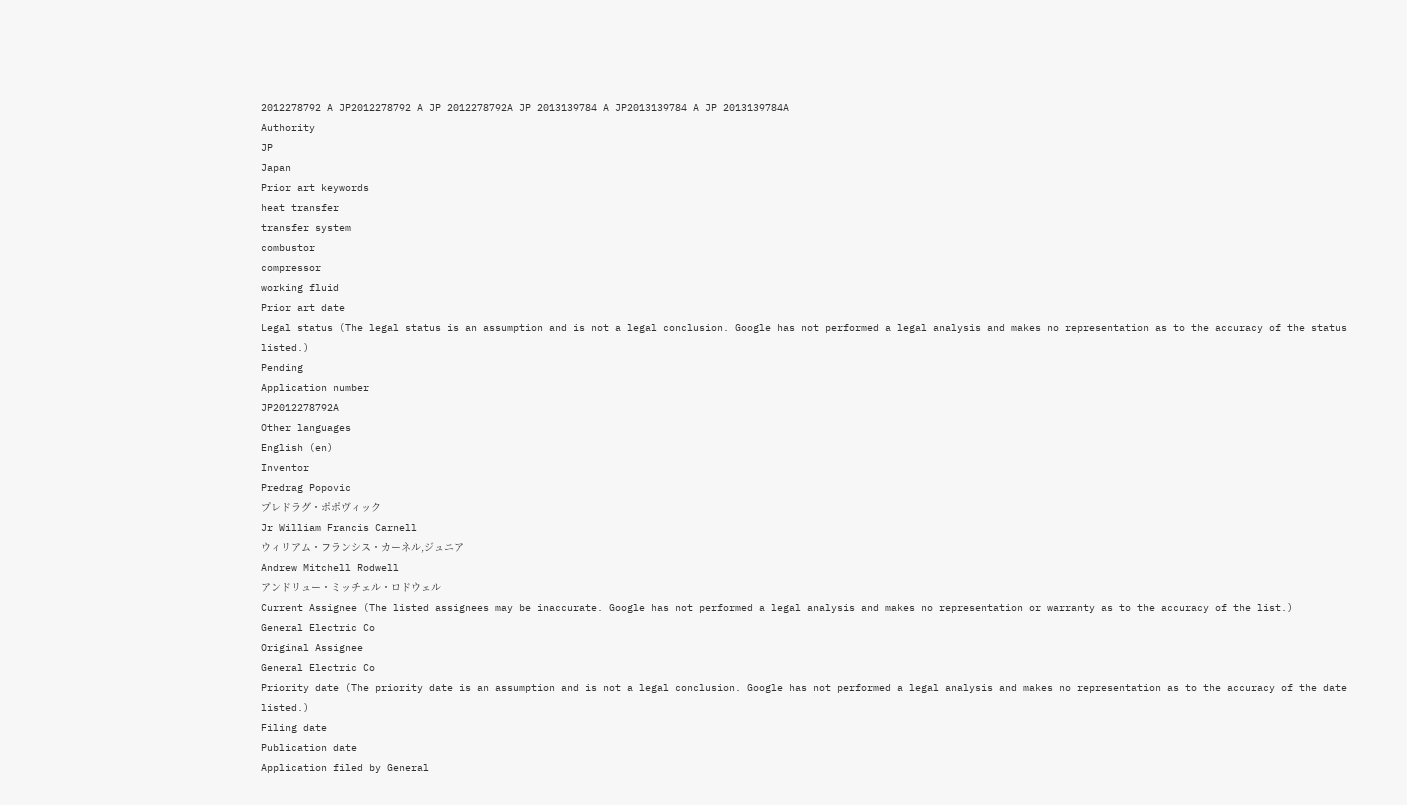2012278792 A JP2012278792 A JP 2012278792A JP 2013139784 A JP2013139784 A JP 2013139784A
Authority
JP
Japan
Prior art keywords
heat transfer
transfer system
combustor
compressor
working fluid
Prior art date
Legal status (The legal status is an assumption and is not a legal conclusion. Google has not performed a legal analysis and makes no representation as to the accuracy of the status listed.)
Pending
Application number
JP2012278792A
Other languages
English (en)
Inventor
Predrag Popovic
プレドラグ・ポポヴィック
Jr William Francis Carnell
ウィリアム・フランシス・カーネル,ジュニア
Andrew Mitchell Rodwell
アンドリュー・ミッチェル・ロドウェル
Current Assignee (The listed assignees may be inaccurate. Google has not performed a legal analysis and makes no representation or warranty as to the accuracy of the list.)
General Electric Co
Original Assignee
General Electric Co
Priority date (The priority date is an assumption and is not a legal conclusion. Google has not performed a legal analysis and makes no representation as to the accuracy of the date listed.)
Filing date
Publication date
Application filed by General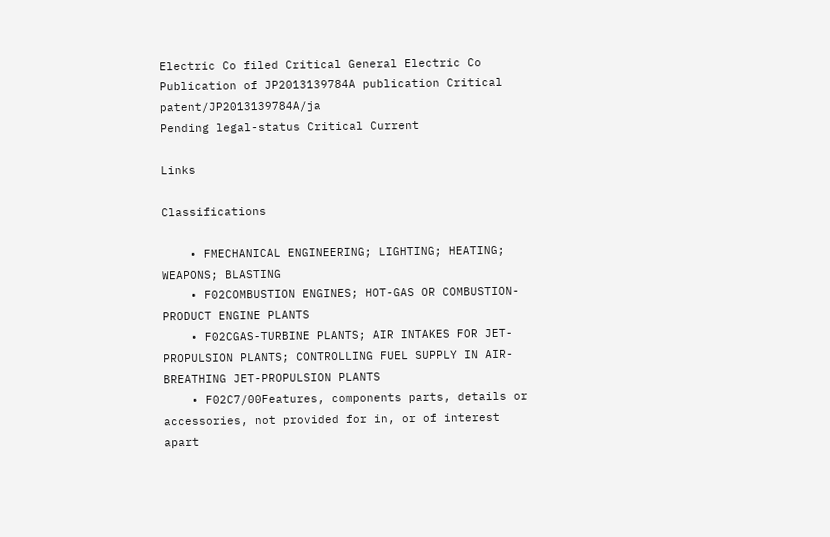Electric Co filed Critical General Electric Co
Publication of JP2013139784A publication Critical patent/JP2013139784A/ja
Pending legal-status Critical Current

Links

Classifications

    • FMECHANICAL ENGINEERING; LIGHTING; HEATING; WEAPONS; BLASTING
    • F02COMBUSTION ENGINES; HOT-GAS OR COMBUSTION-PRODUCT ENGINE PLANTS
    • F02CGAS-TURBINE PLANTS; AIR INTAKES FOR JET-PROPULSION PLANTS; CONTROLLING FUEL SUPPLY IN AIR-BREATHING JET-PROPULSION PLANTS
    • F02C7/00Features, components parts, details or accessories, not provided for in, or of interest apart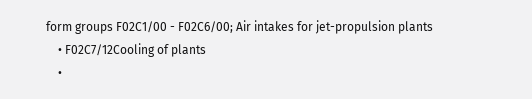form groups F02C1/00 - F02C6/00; Air intakes for jet-propulsion plants
    • F02C7/12Cooling of plants
    •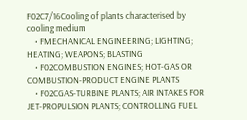F02C7/16Cooling of plants characterised by cooling medium
    • FMECHANICAL ENGINEERING; LIGHTING; HEATING; WEAPONS; BLASTING
    • F02COMBUSTION ENGINES; HOT-GAS OR COMBUSTION-PRODUCT ENGINE PLANTS
    • F02CGAS-TURBINE PLANTS; AIR INTAKES FOR JET-PROPULSION PLANTS; CONTROLLING FUEL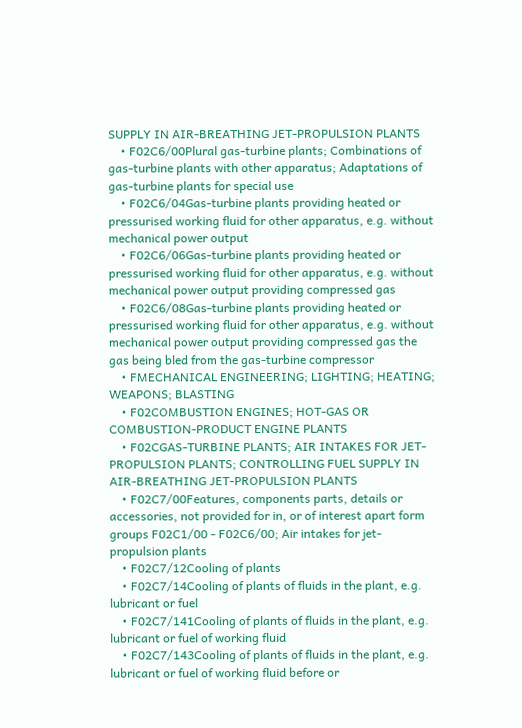SUPPLY IN AIR-BREATHING JET-PROPULSION PLANTS
    • F02C6/00Plural gas-turbine plants; Combinations of gas-turbine plants with other apparatus; Adaptations of gas-turbine plants for special use
    • F02C6/04Gas-turbine plants providing heated or pressurised working fluid for other apparatus, e.g. without mechanical power output
    • F02C6/06Gas-turbine plants providing heated or pressurised working fluid for other apparatus, e.g. without mechanical power output providing compressed gas
    • F02C6/08Gas-turbine plants providing heated or pressurised working fluid for other apparatus, e.g. without mechanical power output providing compressed gas the gas being bled from the gas-turbine compressor
    • FMECHANICAL ENGINEERING; LIGHTING; HEATING; WEAPONS; BLASTING
    • F02COMBUSTION ENGINES; HOT-GAS OR COMBUSTION-PRODUCT ENGINE PLANTS
    • F02CGAS-TURBINE PLANTS; AIR INTAKES FOR JET-PROPULSION PLANTS; CONTROLLING FUEL SUPPLY IN AIR-BREATHING JET-PROPULSION PLANTS
    • F02C7/00Features, components parts, details or accessories, not provided for in, or of interest apart form groups F02C1/00 - F02C6/00; Air intakes for jet-propulsion plants
    • F02C7/12Cooling of plants
    • F02C7/14Cooling of plants of fluids in the plant, e.g. lubricant or fuel
    • F02C7/141Cooling of plants of fluids in the plant, e.g. lubricant or fuel of working fluid
    • F02C7/143Cooling of plants of fluids in the plant, e.g. lubricant or fuel of working fluid before or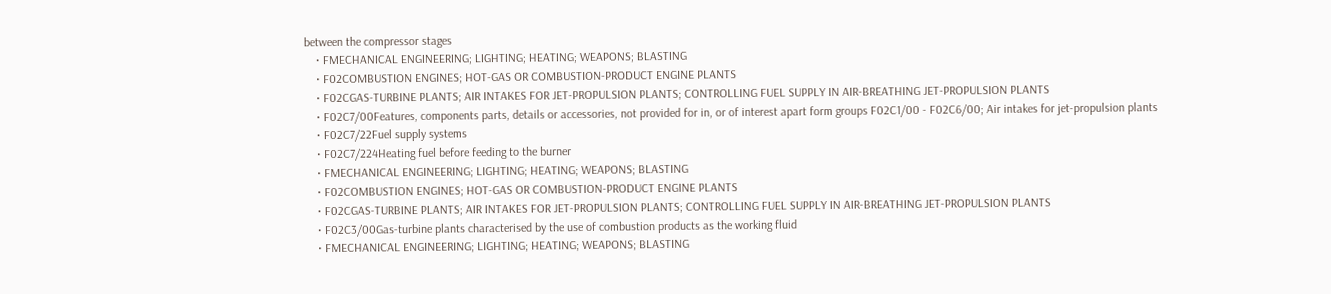between the compressor stages
    • FMECHANICAL ENGINEERING; LIGHTING; HEATING; WEAPONS; BLASTING
    • F02COMBUSTION ENGINES; HOT-GAS OR COMBUSTION-PRODUCT ENGINE PLANTS
    • F02CGAS-TURBINE PLANTS; AIR INTAKES FOR JET-PROPULSION PLANTS; CONTROLLING FUEL SUPPLY IN AIR-BREATHING JET-PROPULSION PLANTS
    • F02C7/00Features, components parts, details or accessories, not provided for in, or of interest apart form groups F02C1/00 - F02C6/00; Air intakes for jet-propulsion plants
    • F02C7/22Fuel supply systems
    • F02C7/224Heating fuel before feeding to the burner
    • FMECHANICAL ENGINEERING; LIGHTING; HEATING; WEAPONS; BLASTING
    • F02COMBUSTION ENGINES; HOT-GAS OR COMBUSTION-PRODUCT ENGINE PLANTS
    • F02CGAS-TURBINE PLANTS; AIR INTAKES FOR JET-PROPULSION PLANTS; CONTROLLING FUEL SUPPLY IN AIR-BREATHING JET-PROPULSION PLANTS
    • F02C3/00Gas-turbine plants characterised by the use of combustion products as the working fluid
    • FMECHANICAL ENGINEERING; LIGHTING; HEATING; WEAPONS; BLASTING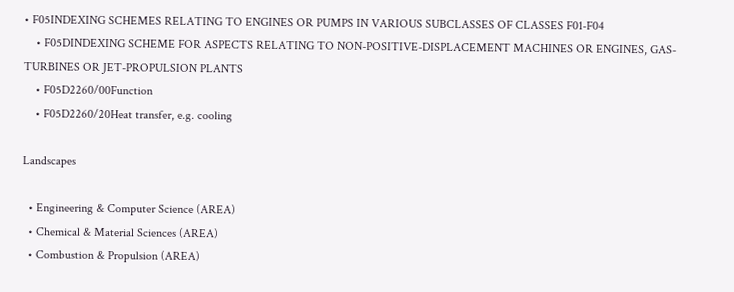• F05INDEXING SCHEMES RELATING TO ENGINES OR PUMPS IN VARIOUS SUBCLASSES OF CLASSES F01-F04
    • F05DINDEXING SCHEME FOR ASPECTS RELATING TO NON-POSITIVE-DISPLACEMENT MACHINES OR ENGINES, GAS-TURBINES OR JET-PROPULSION PLANTS
    • F05D2260/00Function
    • F05D2260/20Heat transfer, e.g. cooling

Landscapes

  • Engineering & Computer Science (AREA)
  • Chemical & Material Sciences (AREA)
  • Combustion & Propulsion (AREA)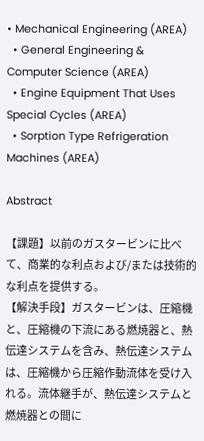• Mechanical Engineering (AREA)
  • General Engineering & Computer Science (AREA)
  • Engine Equipment That Uses Special Cycles (AREA)
  • Sorption Type Refrigeration Machines (AREA)

Abstract

【課題】以前のガスタービンに比べて、商業的な利点および/または技術的な利点を提供する。
【解決手段】ガスタービンは、圧縮機と、圧縮機の下流にある燃焼器と、熱伝達システムを含み、熱伝達システムは、圧縮機から圧縮作動流体を受け入れる。流体継手が、熱伝達システムと燃焼器との間に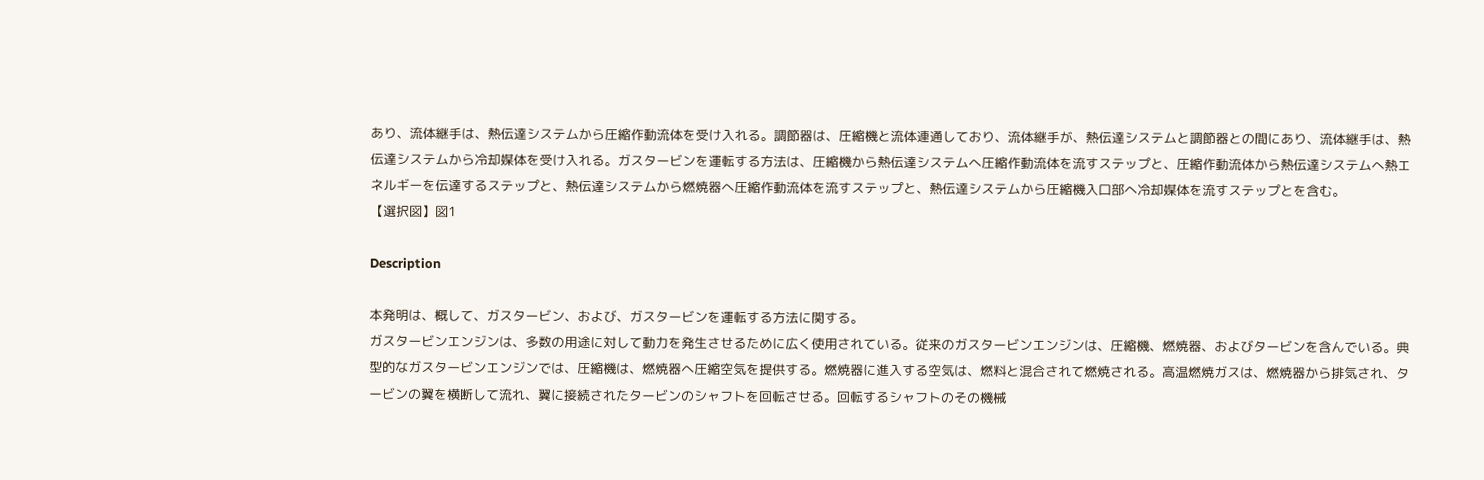あり、流体継手は、熱伝達システムから圧縮作動流体を受け入れる。調節器は、圧縮機と流体連通しており、流体継手が、熱伝達システムと調節器との間にあり、流体継手は、熱伝達システムから冷却媒体を受け入れる。ガスタービンを運転する方法は、圧縮機から熱伝達システムへ圧縮作動流体を流すステップと、圧縮作動流体から熱伝達システムへ熱エネルギーを伝達するステップと、熱伝達システムから燃焼器へ圧縮作動流体を流すステップと、熱伝達システムから圧縮機入口部へ冷却媒体を流すステップとを含む。
【選択図】図1

Description

本発明は、概して、ガスタービン、および、ガスタービンを運転する方法に関する。
ガスタービンエンジンは、多数の用途に対して動力を発生させるために広く使用されている。従来のガスタービンエンジンは、圧縮機、燃焼器、およびタービンを含んでいる。典型的なガスタービンエンジンでは、圧縮機は、燃焼器へ圧縮空気を提供する。燃焼器に進入する空気は、燃料と混合されて燃焼される。高温燃焼ガスは、燃焼器から排気され、タービンの翼を横断して流れ、翼に接続されたタービンのシャフトを回転させる。回転するシャフトのその機械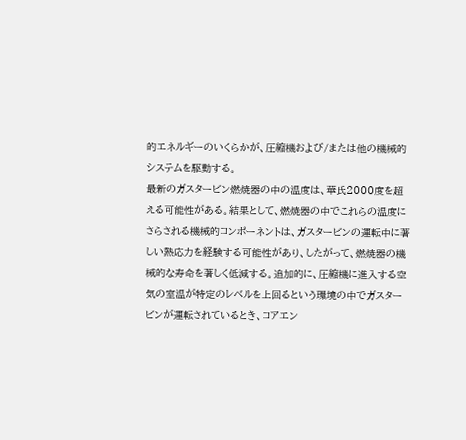的エネルギーのいくらかが、圧縮機および/または他の機械的システムを駆動する。
最新のガスタービン燃焼器の中の温度は、華氏2000度を超える可能性がある。結果として、燃焼器の中でこれらの温度にさらされる機械的コンポーネントは、ガスタービンの運転中に著しい熱応力を経験する可能性があり、したがって、燃焼器の機械的な寿命を著しく低減する。追加的に、圧縮機に進入する空気の室温が特定のレベルを上回るという環境の中でガスタービンが運転されているとき、コアエン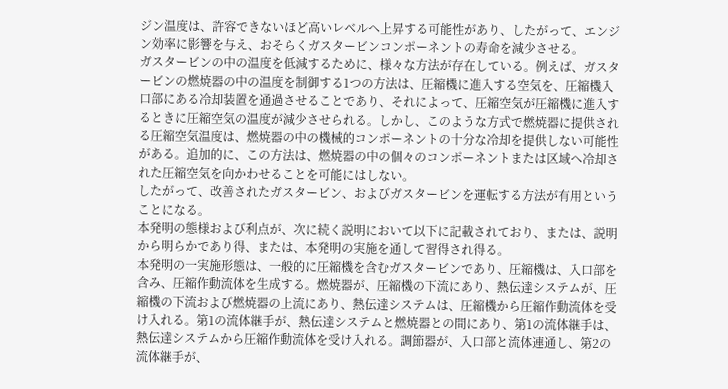ジン温度は、許容できないほど高いレベルへ上昇する可能性があり、したがって、エンジン効率に影響を与え、おそらくガスタービンコンポーネントの寿命を減少させる。
ガスタービンの中の温度を低減するために、様々な方法が存在している。例えば、ガスタービンの燃焼器の中の温度を制御する1つの方法は、圧縮機に進入する空気を、圧縮機入口部にある冷却装置を通過させることであり、それによって、圧縮空気が圧縮機に進入するときに圧縮空気の温度が減少させられる。しかし、このような方式で燃焼器に提供される圧縮空気温度は、燃焼器の中の機械的コンポーネントの十分な冷却を提供しない可能性がある。追加的に、この方法は、燃焼器の中の個々のコンポーネントまたは区域へ冷却された圧縮空気を向かわせることを可能にはしない。
したがって、改善されたガスタービン、およびガスタービンを運転する方法が有用ということになる。
本発明の態様および利点が、次に続く説明において以下に記載されており、または、説明から明らかであり得、または、本発明の実施を通して習得され得る。
本発明の一実施形態は、一般的に圧縮機を含むガスタービンであり、圧縮機は、入口部を含み、圧縮作動流体を生成する。燃焼器が、圧縮機の下流にあり、熱伝達システムが、圧縮機の下流および燃焼器の上流にあり、熱伝達システムは、圧縮機から圧縮作動流体を受け入れる。第1の流体継手が、熱伝達システムと燃焼器との間にあり、第1の流体継手は、熱伝達システムから圧縮作動流体を受け入れる。調節器が、入口部と流体連通し、第2の流体継手が、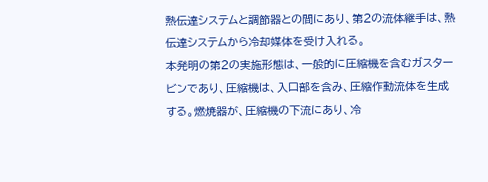熱伝達システムと調節器との間にあり、第2の流体継手は、熱伝達システムから冷却媒体を受け入れる。
本発明の第2の実施形態は、一般的に圧縮機を含むガスタービンであり、圧縮機は、入口部を含み、圧縮作動流体を生成する。燃焼器が、圧縮機の下流にあり、冷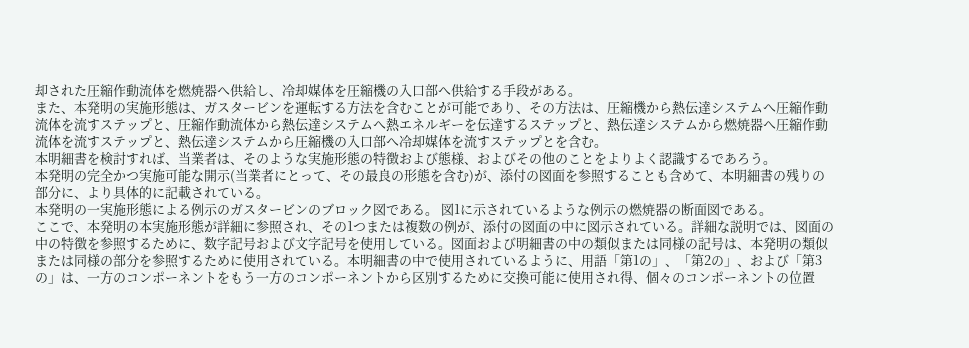却された圧縮作動流体を燃焼器へ供給し、冷却媒体を圧縮機の入口部へ供給する手段がある。
また、本発明の実施形態は、ガスタービンを運転する方法を含むことが可能であり、その方法は、圧縮機から熱伝達システムへ圧縮作動流体を流すステップと、圧縮作動流体から熱伝達システムへ熱エネルギーを伝達するステップと、熱伝達システムから燃焼器へ圧縮作動流体を流すステップと、熱伝達システムから圧縮機の入口部へ冷却媒体を流すステップとを含む。
本明細書を検討すれば、当業者は、そのような実施形態の特徴および態様、およびその他のことをよりよく認識するであろう。
本発明の完全かつ実施可能な開示(当業者にとって、その最良の形態を含む)が、添付の図面を参照することも含めて、本明細書の残りの部分に、より具体的に記載されている。
本発明の一実施形態による例示のガスタービンのブロック図である。 図1に示されているような例示の燃焼器の断面図である。
ここで、本発明の本実施形態が詳細に参照され、その1つまたは複数の例が、添付の図面の中に図示されている。詳細な説明では、図面の中の特徴を参照するために、数字記号および文字記号を使用している。図面および明細書の中の類似または同様の記号は、本発明の類似または同様の部分を参照するために使用されている。本明細書の中で使用されているように、用語「第1の」、「第2の」、および「第3の」は、一方のコンポーネントをもう一方のコンポーネントから区別するために交換可能に使用され得、個々のコンポーネントの位置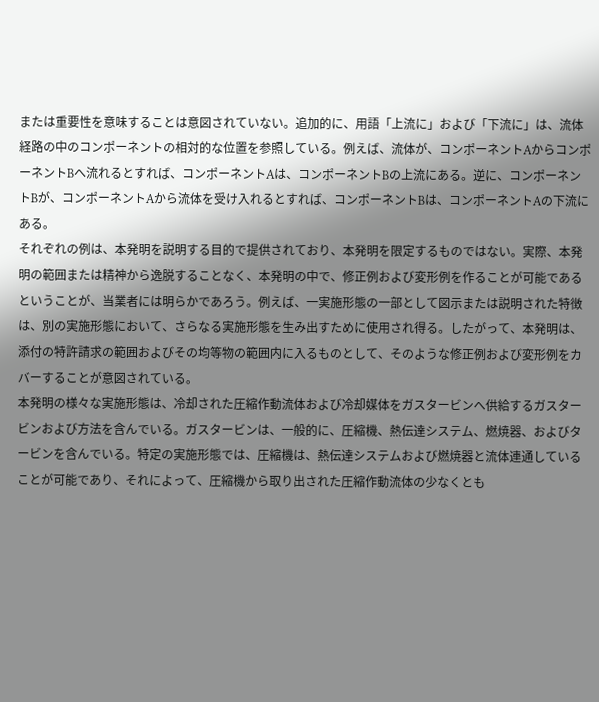または重要性を意味することは意図されていない。追加的に、用語「上流に」および「下流に」は、流体経路の中のコンポーネントの相対的な位置を参照している。例えば、流体が、コンポーネントAからコンポーネントBへ流れるとすれば、コンポーネントAは、コンポーネントBの上流にある。逆に、コンポーネントBが、コンポーネントAから流体を受け入れるとすれば、コンポーネントBは、コンポーネントAの下流にある。
それぞれの例は、本発明を説明する目的で提供されており、本発明を限定するものではない。実際、本発明の範囲または精神から逸脱することなく、本発明の中で、修正例および変形例を作ることが可能であるということが、当業者には明らかであろう。例えば、一実施形態の一部として図示または説明された特徴は、別の実施形態において、さらなる実施形態を生み出すために使用され得る。したがって、本発明は、添付の特許請求の範囲およびその均等物の範囲内に入るものとして、そのような修正例および変形例をカバーすることが意図されている。
本発明の様々な実施形態は、冷却された圧縮作動流体および冷却媒体をガスタービンへ供給するガスタービンおよび方法を含んでいる。ガスタービンは、一般的に、圧縮機、熱伝達システム、燃焼器、およびタービンを含んでいる。特定の実施形態では、圧縮機は、熱伝達システムおよび燃焼器と流体連通していることが可能であり、それによって、圧縮機から取り出された圧縮作動流体の少なくとも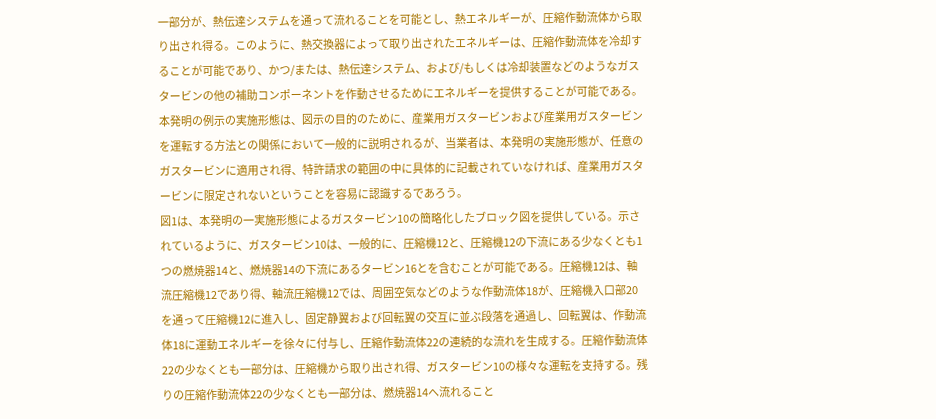一部分が、熱伝達システムを通って流れることを可能とし、熱エネルギーが、圧縮作動流体から取り出され得る。このように、熱交換器によって取り出されたエネルギーは、圧縮作動流体を冷却することが可能であり、かつ/または、熱伝達システム、および/もしくは冷却装置などのようなガスタービンの他の補助コンポーネントを作動させるためにエネルギーを提供することが可能である。本発明の例示の実施形態は、図示の目的のために、産業用ガスタービンおよび産業用ガスタービンを運転する方法との関係において一般的に説明されるが、当業者は、本発明の実施形態が、任意のガスタービンに適用され得、特許請求の範囲の中に具体的に記載されていなければ、産業用ガスタービンに限定されないということを容易に認識するであろう。
図1は、本発明の一実施形態によるガスタービン10の簡略化したブロック図を提供している。示されているように、ガスタービン10は、一般的に、圧縮機12と、圧縮機12の下流にある少なくとも1つの燃焼器14と、燃焼器14の下流にあるタービン16とを含むことが可能である。圧縮機12は、軸流圧縮機12であり得、軸流圧縮機12では、周囲空気などのような作動流体18が、圧縮機入口部20を通って圧縮機12に進入し、固定静翼および回転翼の交互に並ぶ段落を通過し、回転翼は、作動流体18に運動エネルギーを徐々に付与し、圧縮作動流体22の連続的な流れを生成する。圧縮作動流体22の少なくとも一部分は、圧縮機から取り出され得、ガスタービン10の様々な運転を支持する。残りの圧縮作動流体22の少なくとも一部分は、燃焼器14へ流れること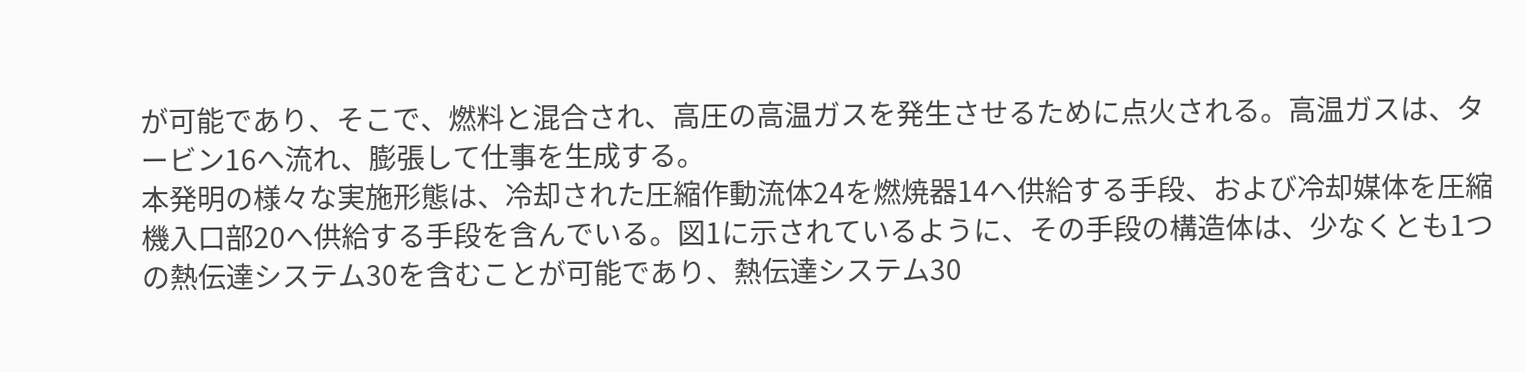が可能であり、そこで、燃料と混合され、高圧の高温ガスを発生させるために点火される。高温ガスは、タービン16へ流れ、膨張して仕事を生成する。
本発明の様々な実施形態は、冷却された圧縮作動流体24を燃焼器14へ供給する手段、および冷却媒体を圧縮機入口部20へ供給する手段を含んでいる。図1に示されているように、その手段の構造体は、少なくとも1つの熱伝達システム30を含むことが可能であり、熱伝達システム30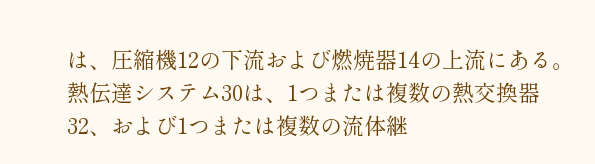は、圧縮機12の下流および燃焼器14の上流にある。熱伝達システム30は、1つまたは複数の熱交換器32、および1つまたは複数の流体継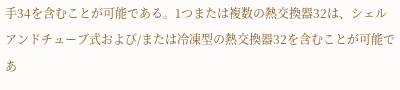手34を含むことが可能である。1つまたは複数の熱交換器32は、シェルアンドチューブ式および/または冷凍型の熱交換器32を含むことが可能であ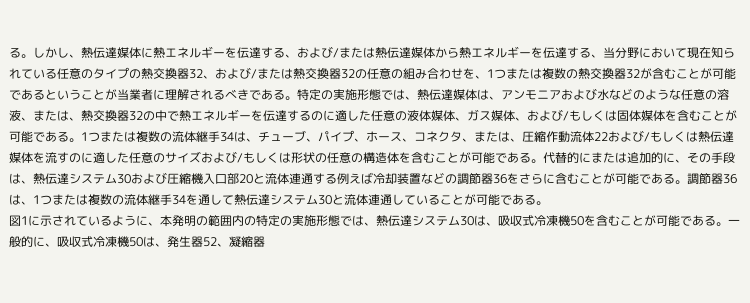る。しかし、熱伝達媒体に熱エネルギーを伝達する、および/または熱伝達媒体から熱エネルギーを伝達する、当分野において現在知られている任意のタイプの熱交換器32、および/または熱交換器32の任意の組み合わせを、1つまたは複数の熱交換器32が含むことが可能であるということが当業者に理解されるべきである。特定の実施形態では、熱伝達媒体は、アンモニアおよび水などのような任意の溶液、または、熱交換器32の中で熱エネルギーを伝達するのに適した任意の液体媒体、ガス媒体、および/もしくは固体媒体を含むことが可能である。1つまたは複数の流体継手34は、チューブ、パイプ、ホース、コネクタ、または、圧縮作動流体22および/もしくは熱伝達媒体を流すのに適した任意のサイズおよび/もしくは形状の任意の構造体を含むことが可能である。代替的にまたは追加的に、その手段は、熱伝達システム30および圧縮機入口部20と流体連通する例えば冷却装置などの調節器36をさらに含むことが可能である。調節器36は、1つまたは複数の流体継手34を通して熱伝達システム30と流体連通していることが可能である。
図1に示されているように、本発明の範囲内の特定の実施形態では、熱伝達システム30は、吸収式冷凍機50を含むことが可能である。一般的に、吸収式冷凍機50は、発生器52、凝縮器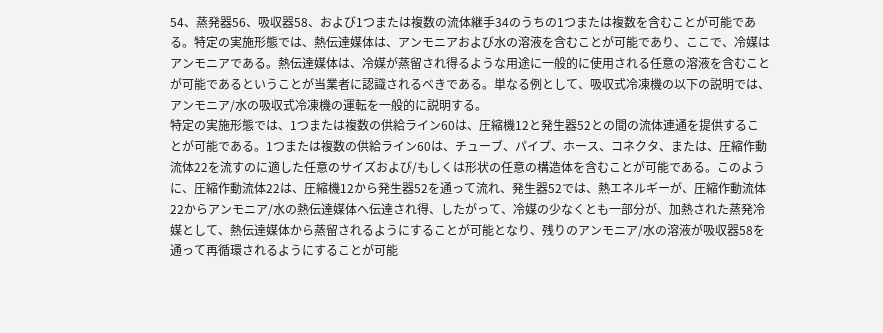54、蒸発器56、吸収器58、および1つまたは複数の流体継手34のうちの1つまたは複数を含むことが可能である。特定の実施形態では、熱伝達媒体は、アンモニアおよび水の溶液を含むことが可能であり、ここで、冷媒はアンモニアである。熱伝達媒体は、冷媒が蒸留され得るような用途に一般的に使用される任意の溶液を含むことが可能であるということが当業者に認識されるべきである。単なる例として、吸収式冷凍機の以下の説明では、アンモニア/水の吸収式冷凍機の運転を一般的に説明する。
特定の実施形態では、1つまたは複数の供給ライン60は、圧縮機12と発生器52との間の流体連通を提供することが可能である。1つまたは複数の供給ライン60は、チューブ、パイプ、ホース、コネクタ、または、圧縮作動流体22を流すのに適した任意のサイズおよび/もしくは形状の任意の構造体を含むことが可能である。このように、圧縮作動流体22は、圧縮機12から発生器52を通って流れ、発生器52では、熱エネルギーが、圧縮作動流体22からアンモニア/水の熱伝達媒体へ伝達され得、したがって、冷媒の少なくとも一部分が、加熱された蒸発冷媒として、熱伝達媒体から蒸留されるようにすることが可能となり、残りのアンモニア/水の溶液が吸収器58を通って再循環されるようにすることが可能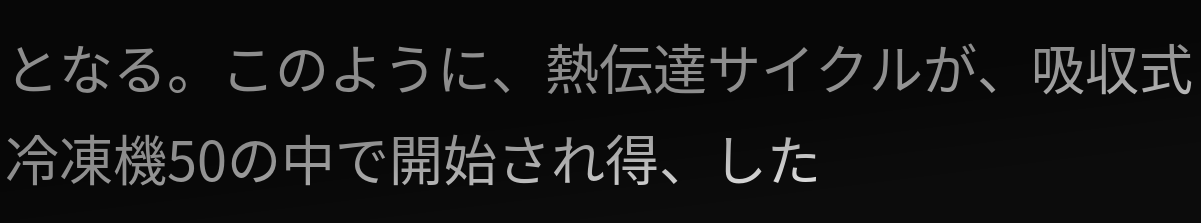となる。このように、熱伝達サイクルが、吸収式冷凍機50の中で開始され得、した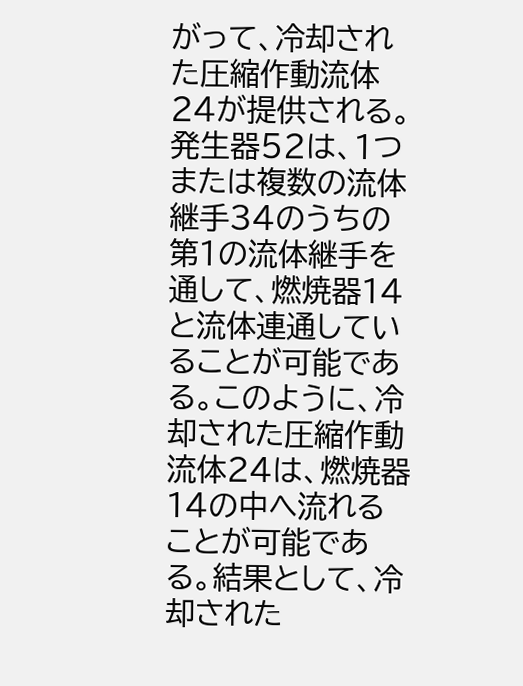がって、冷却された圧縮作動流体24が提供される。発生器52は、1つまたは複数の流体継手34のうちの第1の流体継手を通して、燃焼器14と流体連通していることが可能である。このように、冷却された圧縮作動流体24は、燃焼器14の中へ流れることが可能である。結果として、冷却された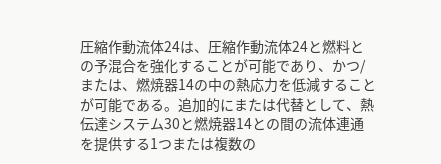圧縮作動流体24は、圧縮作動流体24と燃料との予混合を強化することが可能であり、かつ/または、燃焼器14の中の熱応力を低減することが可能である。追加的にまたは代替として、熱伝達システム30と燃焼器14との間の流体連通を提供する1つまたは複数の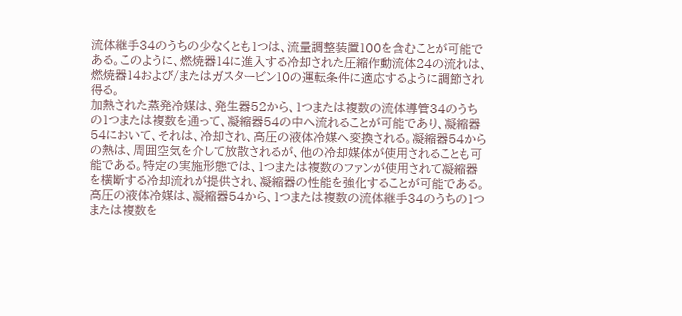流体継手34のうちの少なくとも1つは、流量調整装置100を含むことが可能である。このように、燃焼器14に進入する冷却された圧縮作動流体24の流れは、燃焼器14および/またはガスタービン10の運転条件に適応するように調節され得る。
加熱された蒸発冷媒は、発生器52から、1つまたは複数の流体導管34のうちの1つまたは複数を通って、凝縮器54の中へ流れることが可能であり、凝縮器54において、それは、冷却され、高圧の液体冷媒へ変換される。凝縮器54からの熱は、周囲空気を介して放散されるが、他の冷却媒体が使用されることも可能である。特定の実施形態では、1つまたは複数のファンが使用されて凝縮器を横断する冷却流れが提供され、凝縮器の性能を強化することが可能である。高圧の液体冷媒は、凝縮器54から、1つまたは複数の流体継手34のうちの1つまたは複数を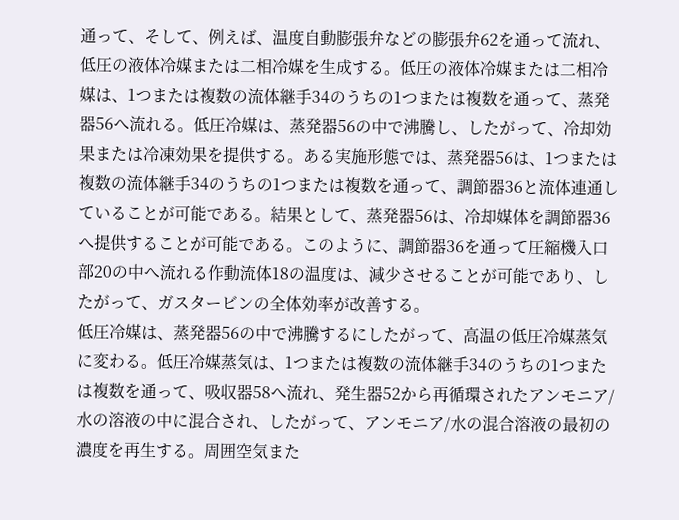通って、そして、例えば、温度自動膨張弁などの膨張弁62を通って流れ、低圧の液体冷媒または二相冷媒を生成する。低圧の液体冷媒または二相冷媒は、1つまたは複数の流体継手34のうちの1つまたは複数を通って、蒸発器56へ流れる。低圧冷媒は、蒸発器56の中で沸騰し、したがって、冷却効果または冷凍効果を提供する。ある実施形態では、蒸発器56は、1つまたは複数の流体継手34のうちの1つまたは複数を通って、調節器36と流体連通していることが可能である。結果として、蒸発器56は、冷却媒体を調節器36へ提供することが可能である。このように、調節器36を通って圧縮機入口部20の中へ流れる作動流体18の温度は、減少させることが可能であり、したがって、ガスタービンの全体効率が改善する。
低圧冷媒は、蒸発器56の中で沸騰するにしたがって、高温の低圧冷媒蒸気に変わる。低圧冷媒蒸気は、1つまたは複数の流体継手34のうちの1つまたは複数を通って、吸収器58へ流れ、発生器52から再循環されたアンモニア/水の溶液の中に混合され、したがって、アンモニア/水の混合溶液の最初の濃度を再生する。周囲空気また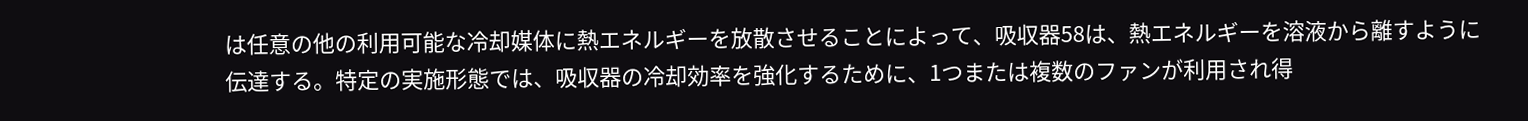は任意の他の利用可能な冷却媒体に熱エネルギーを放散させることによって、吸収器58は、熱エネルギーを溶液から離すように伝達する。特定の実施形態では、吸収器の冷却効率を強化するために、1つまたは複数のファンが利用され得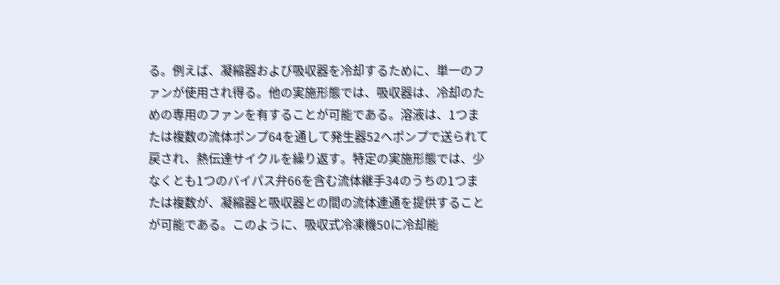る。例えば、凝縮器および吸収器を冷却するために、単一のファンが使用され得る。他の実施形態では、吸収器は、冷却のための専用のファンを有することが可能である。溶液は、1つまたは複数の流体ポンプ64を通して発生器52へポンプで送られて戻され、熱伝達サイクルを繰り返す。特定の実施形態では、少なくとも1つのバイパス弁66を含む流体継手34のうちの1つまたは複数が、凝縮器と吸収器との間の流体連通を提供することが可能である。このように、吸収式冷凍機50に冷却能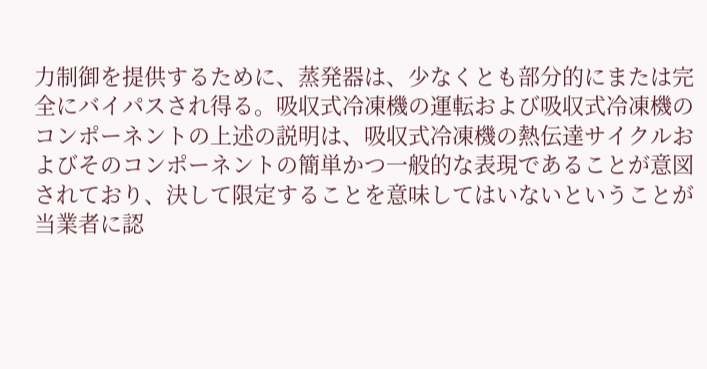力制御を提供するために、蒸発器は、少なくとも部分的にまたは完全にバイパスされ得る。吸収式冷凍機の運転および吸収式冷凍機のコンポーネントの上述の説明は、吸収式冷凍機の熱伝達サイクルおよびそのコンポーネントの簡単かつ一般的な表現であることが意図されており、決して限定することを意味してはいないということが当業者に認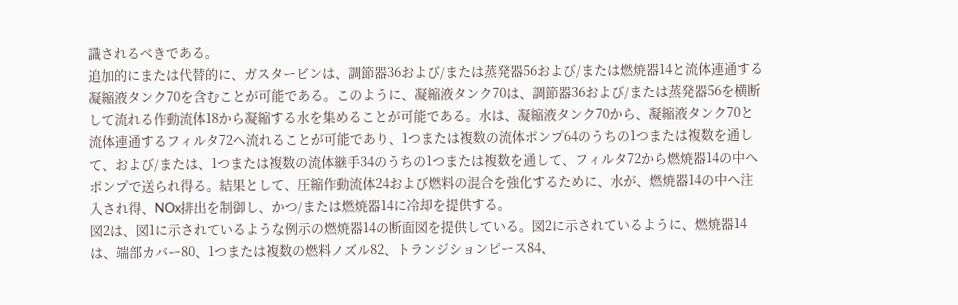識されるべきである。
追加的にまたは代替的に、ガスタービンは、調節器36および/または蒸発器56および/または燃焼器14と流体連通する凝縮液タンク70を含むことが可能である。このように、凝縮液タンク70は、調節器36および/または蒸発器56を横断して流れる作動流体18から凝縮する水を集めることが可能である。水は、凝縮液タンク70から、凝縮液タンク70と流体連通するフィルタ72へ流れることが可能であり、1つまたは複数の流体ポンプ64のうちの1つまたは複数を通して、および/または、1つまたは複数の流体継手34のうちの1つまたは複数を通して、フィルタ72から燃焼器14の中へポンプで送られ得る。結果として、圧縮作動流体24および燃料の混合を強化するために、水が、燃焼器14の中へ注入され得、NOx排出を制御し、かつ/または燃焼器14に冷却を提供する。
図2は、図1に示されているような例示の燃焼器14の断面図を提供している。図2に示されているように、燃焼器14は、端部カバー80、1つまたは複数の燃料ノズル82、トランジションピース84、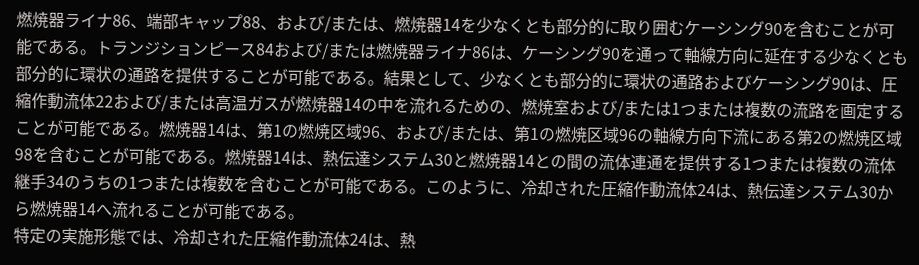燃焼器ライナ86、端部キャップ88、および/または、燃焼器14を少なくとも部分的に取り囲むケーシング90を含むことが可能である。トランジションピース84および/または燃焼器ライナ86は、ケーシング90を通って軸線方向に延在する少なくとも部分的に環状の通路を提供することが可能である。結果として、少なくとも部分的に環状の通路およびケーシング90は、圧縮作動流体22および/または高温ガスが燃焼器14の中を流れるための、燃焼室および/または1つまたは複数の流路を画定することが可能である。燃焼器14は、第1の燃焼区域96、および/または、第1の燃焼区域96の軸線方向下流にある第2の燃焼区域98を含むことが可能である。燃焼器14は、熱伝達システム30と燃焼器14との間の流体連通を提供する1つまたは複数の流体継手34のうちの1つまたは複数を含むことが可能である。このように、冷却された圧縮作動流体24は、熱伝達システム30から燃焼器14へ流れることが可能である。
特定の実施形態では、冷却された圧縮作動流体24は、熱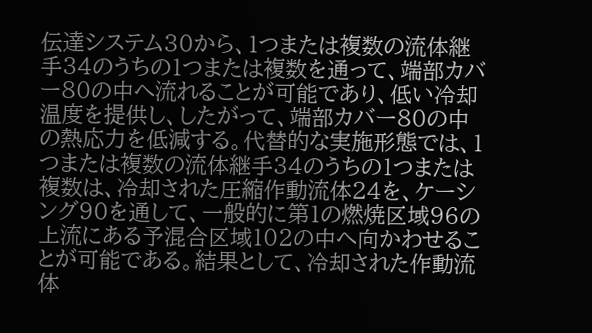伝達システム30から、1つまたは複数の流体継手34のうちの1つまたは複数を通って、端部カバー80の中へ流れることが可能であり、低い冷却温度を提供し、したがって、端部カバー80の中の熱応力を低減する。代替的な実施形態では、1つまたは複数の流体継手34のうちの1つまたは複数は、冷却された圧縮作動流体24を、ケーシング90を通して、一般的に第1の燃焼区域96の上流にある予混合区域102の中へ向かわせることが可能である。結果として、冷却された作動流体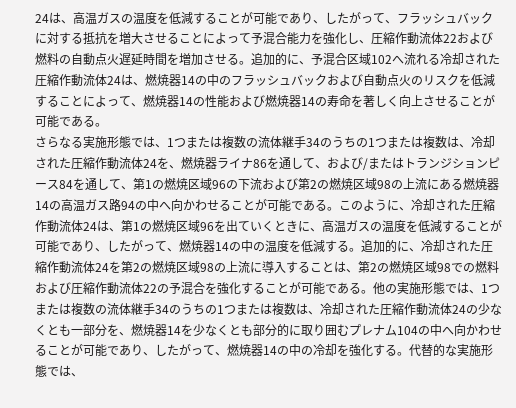24は、高温ガスの温度を低減することが可能であり、したがって、フラッシュバックに対する抵抗を増大させることによって予混合能力を強化し、圧縮作動流体22および燃料の自動点火遅延時間を増加させる。追加的に、予混合区域102へ流れる冷却された圧縮作動流体24は、燃焼器14の中のフラッシュバックおよび自動点火のリスクを低減することによって、燃焼器14の性能および燃焼器14の寿命を著しく向上させることが可能である。
さらなる実施形態では、1つまたは複数の流体継手34のうちの1つまたは複数は、冷却された圧縮作動流体24を、燃焼器ライナ86を通して、および/またはトランジションピース84を通して、第1の燃焼区域96の下流および第2の燃焼区域98の上流にある燃焼器14の高温ガス路94の中へ向かわせることが可能である。このように、冷却された圧縮作動流体24は、第1の燃焼区域96を出ていくときに、高温ガスの温度を低減することが可能であり、したがって、燃焼器14の中の温度を低減する。追加的に、冷却された圧縮作動流体24を第2の燃焼区域98の上流に導入することは、第2の燃焼区域98での燃料および圧縮作動流体22の予混合を強化することが可能である。他の実施形態では、1つまたは複数の流体継手34のうちの1つまたは複数は、冷却された圧縮作動流体24の少なくとも一部分を、燃焼器14を少なくとも部分的に取り囲むプレナム104の中へ向かわせることが可能であり、したがって、燃焼器14の中の冷却を強化する。代替的な実施形態では、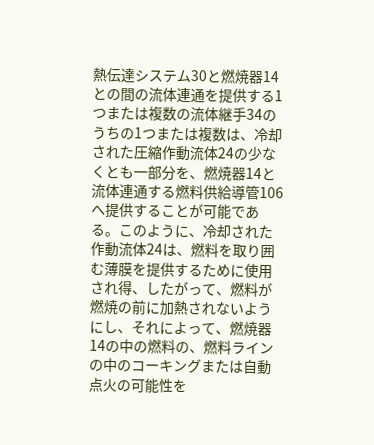熱伝達システム30と燃焼器14との間の流体連通を提供する1つまたは複数の流体継手34のうちの1つまたは複数は、冷却された圧縮作動流体24の少なくとも一部分を、燃焼器14と流体連通する燃料供給導管106へ提供することが可能である。このように、冷却された作動流体24は、燃料を取り囲む薄膜を提供するために使用され得、したがって、燃料が燃焼の前に加熱されないようにし、それによって、燃焼器14の中の燃料の、燃料ラインの中のコーキングまたは自動点火の可能性を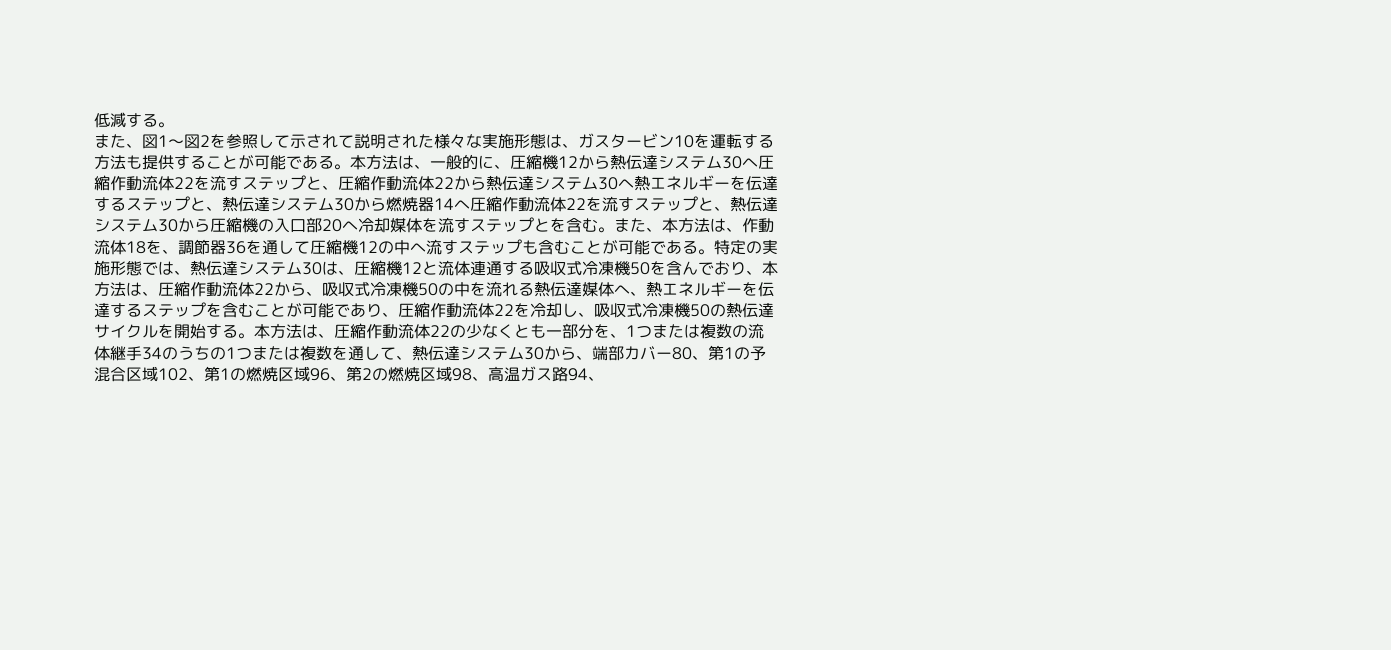低減する。
また、図1〜図2を参照して示されて説明された様々な実施形態は、ガスタービン10を運転する方法も提供することが可能である。本方法は、一般的に、圧縮機12から熱伝達システム30へ圧縮作動流体22を流すステップと、圧縮作動流体22から熱伝達システム30へ熱エネルギーを伝達するステップと、熱伝達システム30から燃焼器14へ圧縮作動流体22を流すステップと、熱伝達システム30から圧縮機の入口部20へ冷却媒体を流すステップとを含む。また、本方法は、作動流体18を、調節器36を通して圧縮機12の中へ流すステップも含むことが可能である。特定の実施形態では、熱伝達システム30は、圧縮機12と流体連通する吸収式冷凍機50を含んでおり、本方法は、圧縮作動流体22から、吸収式冷凍機50の中を流れる熱伝達媒体へ、熱エネルギーを伝達するステップを含むことが可能であり、圧縮作動流体22を冷却し、吸収式冷凍機50の熱伝達サイクルを開始する。本方法は、圧縮作動流体22の少なくとも一部分を、1つまたは複数の流体継手34のうちの1つまたは複数を通して、熱伝達システム30から、端部カバー80、第1の予混合区域102、第1の燃焼区域96、第2の燃焼区域98、高温ガス路94、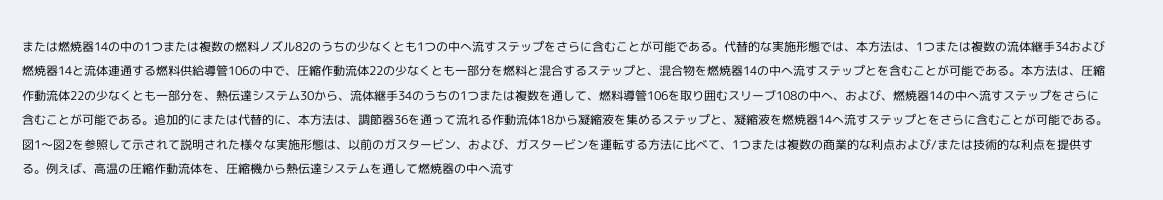または燃焼器14の中の1つまたは複数の燃料ノズル82のうちの少なくとも1つの中へ流すステップをさらに含むことが可能である。代替的な実施形態では、本方法は、1つまたは複数の流体継手34および燃焼器14と流体連通する燃料供給導管106の中で、圧縮作動流体22の少なくとも一部分を燃料と混合するステップと、混合物を燃焼器14の中へ流すステップとを含むことが可能である。本方法は、圧縮作動流体22の少なくとも一部分を、熱伝達システム30から、流体継手34のうちの1つまたは複数を通して、燃料導管106を取り囲むスリーブ108の中へ、および、燃焼器14の中へ流すステップをさらに含むことが可能である。追加的にまたは代替的に、本方法は、調節器36を通って流れる作動流体18から凝縮液を集めるステップと、凝縮液を燃焼器14へ流すステップとをさらに含むことが可能である。
図1〜図2を参照して示されて説明された様々な実施形態は、以前のガスタービン、および、ガスタービンを運転する方法に比べて、1つまたは複数の商業的な利点および/または技術的な利点を提供する。例えば、高温の圧縮作動流体を、圧縮機から熱伝達システムを通して燃焼器の中へ流す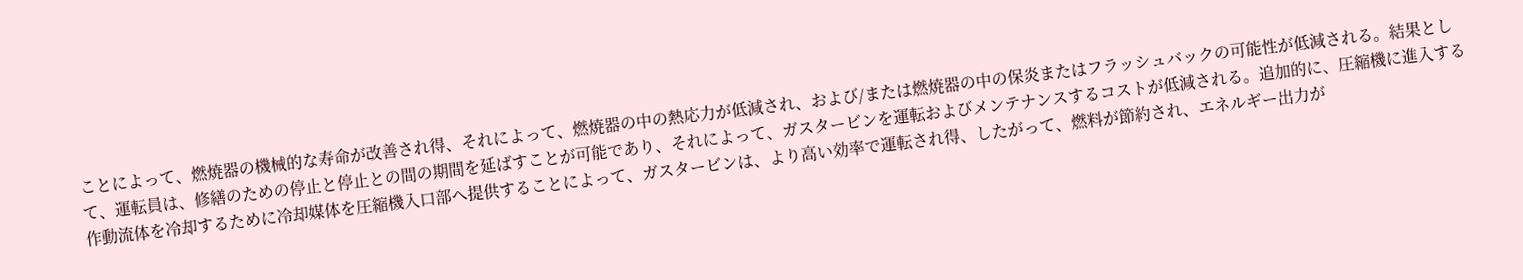ことによって、燃焼器の機械的な寿命が改善され得、それによって、燃焼器の中の熱応力が低減され、および/または燃焼器の中の保炎またはフラッシュバックの可能性が低減される。結果として、運転員は、修繕のための停止と停止との間の期間を延ばすことが可能であり、それによって、ガスタービンを運転およびメンテナンスするコストが低減される。追加的に、圧縮機に進入する作動流体を冷却するために冷却媒体を圧縮機入口部へ提供することによって、ガスタービンは、より高い効率で運転され得、したがって、燃料が節約され、エネルギー出力が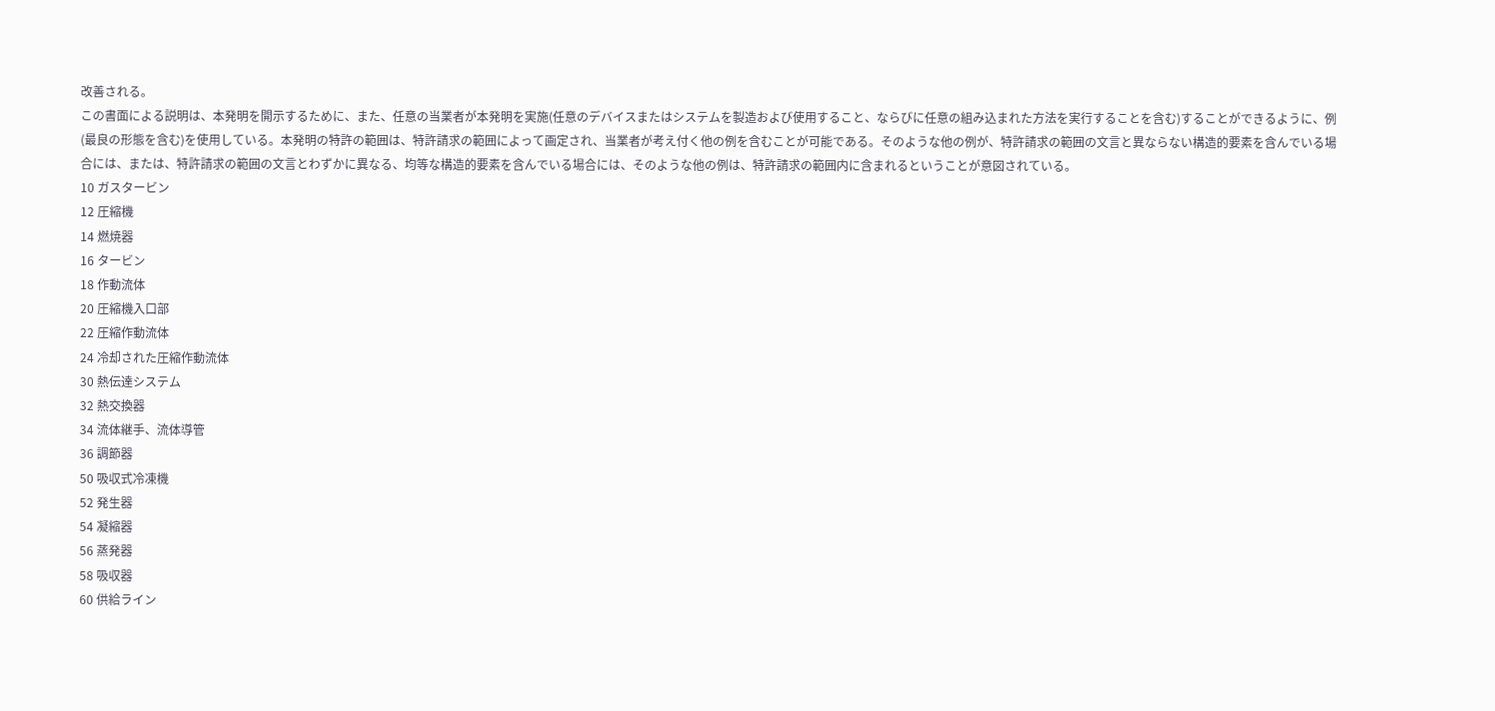改善される。
この書面による説明は、本発明を開示するために、また、任意の当業者が本発明を実施(任意のデバイスまたはシステムを製造および使用すること、ならびに任意の組み込まれた方法を実行することを含む)することができるように、例(最良の形態を含む)を使用している。本発明の特許の範囲は、特許請求の範囲によって画定され、当業者が考え付く他の例を含むことが可能である。そのような他の例が、特許請求の範囲の文言と異ならない構造的要素を含んでいる場合には、または、特許請求の範囲の文言とわずかに異なる、均等な構造的要素を含んでいる場合には、そのような他の例は、特許請求の範囲内に含まれるということが意図されている。
10 ガスタービン
12 圧縮機
14 燃焼器
16 タービン
18 作動流体
20 圧縮機入口部
22 圧縮作動流体
24 冷却された圧縮作動流体
30 熱伝達システム
32 熱交換器
34 流体継手、流体導管
36 調節器
50 吸収式冷凍機
52 発生器
54 凝縮器
56 蒸発器
58 吸収器
60 供給ライン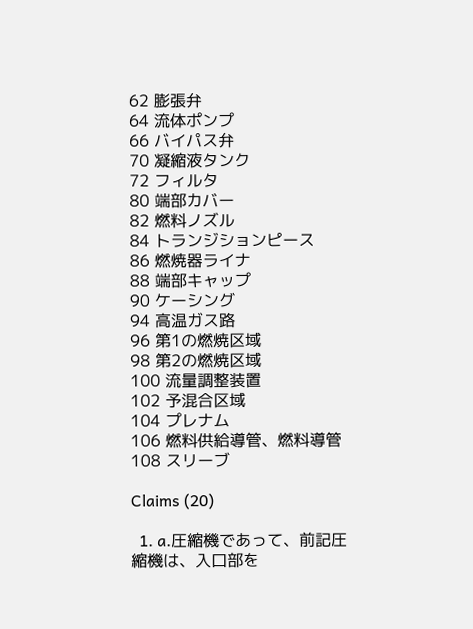62 膨張弁
64 流体ポンプ
66 バイパス弁
70 凝縮液タンク
72 フィルタ
80 端部カバー
82 燃料ノズル
84 トランジションピース
86 燃焼器ライナ
88 端部キャップ
90 ケーシング
94 高温ガス路
96 第1の燃焼区域
98 第2の燃焼区域
100 流量調整装置
102 予混合区域
104 プレナム
106 燃料供給導管、燃料導管
108 スリーブ

Claims (20)

  1. a.圧縮機であって、前記圧縮機は、入口部を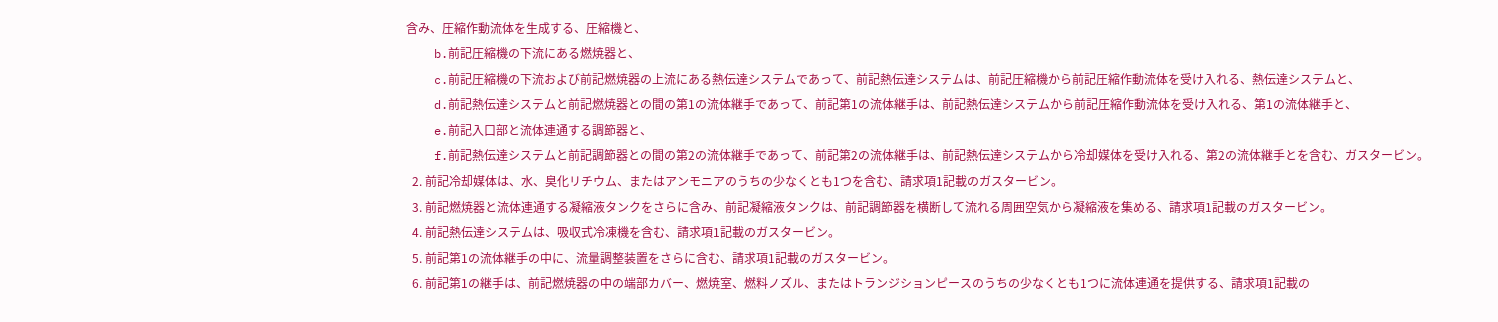含み、圧縮作動流体を生成する、圧縮機と、
    b.前記圧縮機の下流にある燃焼器と、
    c.前記圧縮機の下流および前記燃焼器の上流にある熱伝達システムであって、前記熱伝達システムは、前記圧縮機から前記圧縮作動流体を受け入れる、熱伝達システムと、
    d.前記熱伝達システムと前記燃焼器との間の第1の流体継手であって、前記第1の流体継手は、前記熱伝達システムから前記圧縮作動流体を受け入れる、第1の流体継手と、
    e.前記入口部と流体連通する調節器と、
    f.前記熱伝達システムと前記調節器との間の第2の流体継手であって、前記第2の流体継手は、前記熱伝達システムから冷却媒体を受け入れる、第2の流体継手とを含む、ガスタービン。
  2. 前記冷却媒体は、水、臭化リチウム、またはアンモニアのうちの少なくとも1つを含む、請求項1記載のガスタービン。
  3. 前記燃焼器と流体連通する凝縮液タンクをさらに含み、前記凝縮液タンクは、前記調節器を横断して流れる周囲空気から凝縮液を集める、請求項1記載のガスタービン。
  4. 前記熱伝達システムは、吸収式冷凍機を含む、請求項1記載のガスタービン。
  5. 前記第1の流体継手の中に、流量調整装置をさらに含む、請求項1記載のガスタービン。
  6. 前記第1の継手は、前記燃焼器の中の端部カバー、燃焼室、燃料ノズル、またはトランジションピースのうちの少なくとも1つに流体連通を提供する、請求項1記載の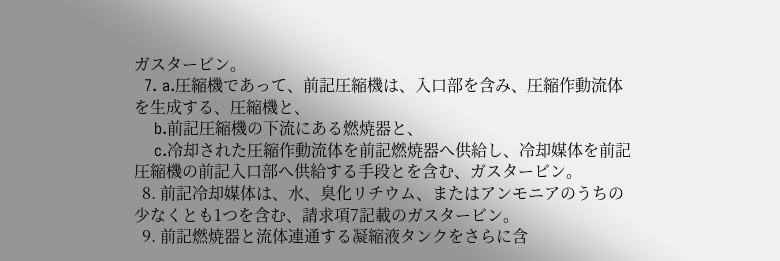ガスタービン。
  7. a.圧縮機であって、前記圧縮機は、入口部を含み、圧縮作動流体を生成する、圧縮機と、
    b.前記圧縮機の下流にある燃焼器と、
    c.冷却された圧縮作動流体を前記燃焼器へ供給し、冷却媒体を前記圧縮機の前記入口部へ供給する手段とを含む、ガスタービン。
  8. 前記冷却媒体は、水、臭化リチウム、またはアンモニアのうちの少なくとも1つを含む、請求項7記載のガスタービン。
  9. 前記燃焼器と流体連通する凝縮液タンクをさらに含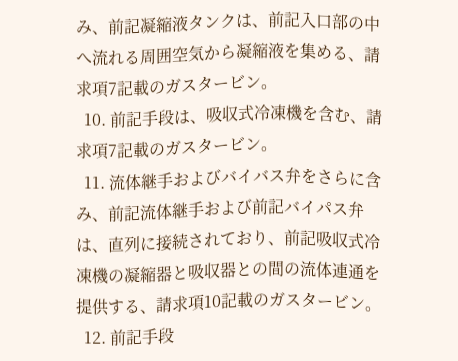み、前記凝縮液タンクは、前記入口部の中へ流れる周囲空気から凝縮液を集める、請求項7記載のガスタービン。
  10. 前記手段は、吸収式冷凍機を含む、請求項7記載のガスタービン。
  11. 流体継手およびバイバス弁をさらに含み、前記流体継手および前記バイパス弁は、直列に接続されており、前記吸収式冷凍機の凝縮器と吸収器との間の流体連通を提供する、請求項10記載のガスタービン。
  12. 前記手段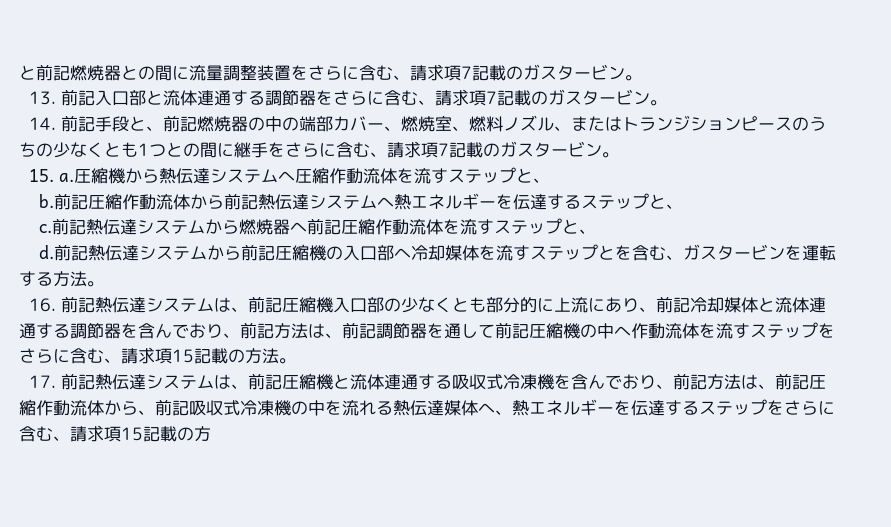と前記燃焼器との間に流量調整装置をさらに含む、請求項7記載のガスタービン。
  13. 前記入口部と流体連通する調節器をさらに含む、請求項7記載のガスタービン。
  14. 前記手段と、前記燃焼器の中の端部カバー、燃焼室、燃料ノズル、またはトランジションピースのうちの少なくとも1つとの間に継手をさらに含む、請求項7記載のガスタービン。
  15. a.圧縮機から熱伝達システムへ圧縮作動流体を流すステップと、
    b.前記圧縮作動流体から前記熱伝達システムへ熱エネルギーを伝達するステップと、
    c.前記熱伝達システムから燃焼器へ前記圧縮作動流体を流すステップと、
    d.前記熱伝達システムから前記圧縮機の入口部へ冷却媒体を流すステップとを含む、ガスタービンを運転する方法。
  16. 前記熱伝達システムは、前記圧縮機入口部の少なくとも部分的に上流にあり、前記冷却媒体と流体連通する調節器を含んでおり、前記方法は、前記調節器を通して前記圧縮機の中へ作動流体を流すステップをさらに含む、請求項15記載の方法。
  17. 前記熱伝達システムは、前記圧縮機と流体連通する吸収式冷凍機を含んでおり、前記方法は、前記圧縮作動流体から、前記吸収式冷凍機の中を流れる熱伝達媒体へ、熱エネルギーを伝達するステップをさらに含む、請求項15記載の方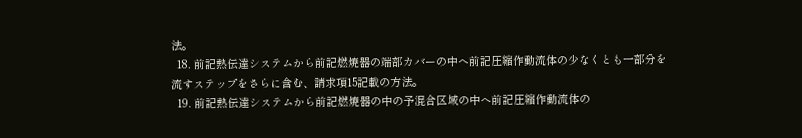法。
  18. 前記熱伝達システムから前記燃焼器の端部カバーの中へ前記圧縮作動流体の少なくとも一部分を流すステップをさらに含む、請求項15記載の方法。
  19. 前記熱伝達システムから前記燃焼器の中の予混合区域の中へ前記圧縮作動流体の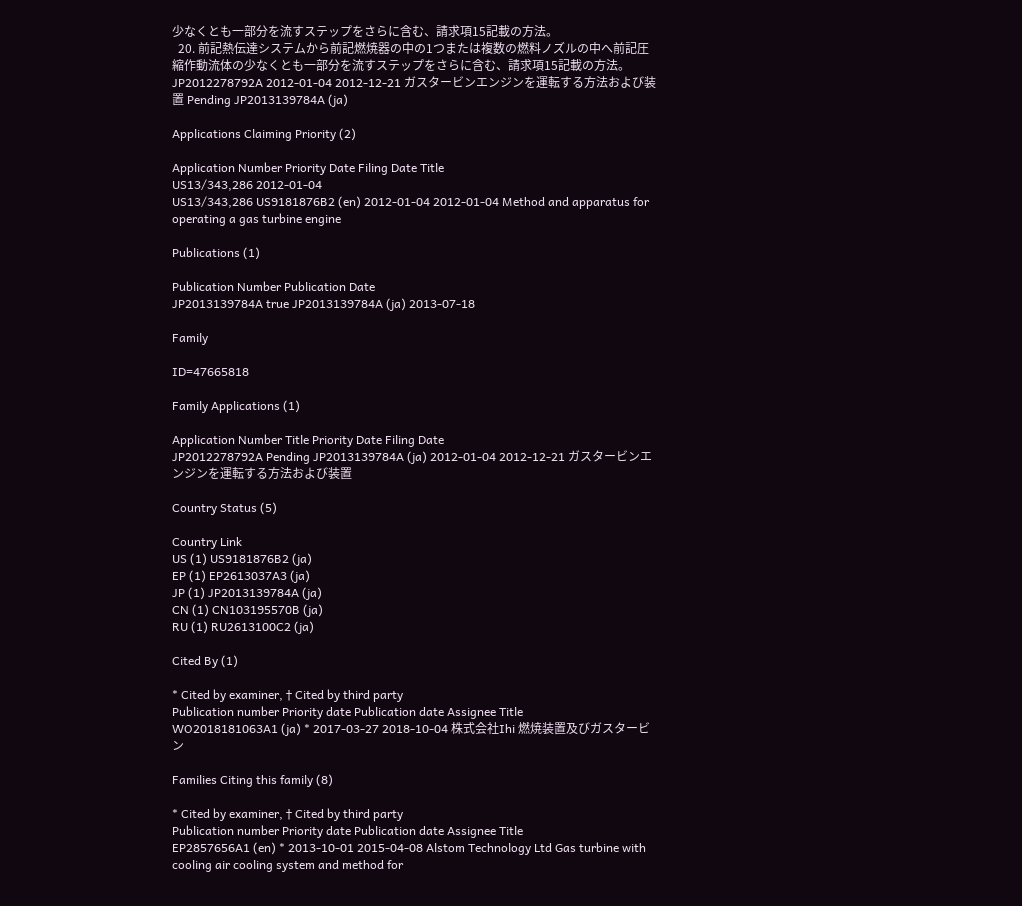少なくとも一部分を流すステップをさらに含む、請求項15記載の方法。
  20. 前記熱伝達システムから前記燃焼器の中の1つまたは複数の燃料ノズルの中へ前記圧縮作動流体の少なくとも一部分を流すステップをさらに含む、請求項15記載の方法。
JP2012278792A 2012-01-04 2012-12-21 ガスタービンエンジンを運転する方法および装置 Pending JP2013139784A (ja)

Applications Claiming Priority (2)

Application Number Priority Date Filing Date Title
US13/343,286 2012-01-04
US13/343,286 US9181876B2 (en) 2012-01-04 2012-01-04 Method and apparatus for operating a gas turbine engine

Publications (1)

Publication Number Publication Date
JP2013139784A true JP2013139784A (ja) 2013-07-18

Family

ID=47665818

Family Applications (1)

Application Number Title Priority Date Filing Date
JP2012278792A Pending JP2013139784A (ja) 2012-01-04 2012-12-21 ガスタービンエンジンを運転する方法および装置

Country Status (5)

Country Link
US (1) US9181876B2 (ja)
EP (1) EP2613037A3 (ja)
JP (1) JP2013139784A (ja)
CN (1) CN103195570B (ja)
RU (1) RU2613100C2 (ja)

Cited By (1)

* Cited by examiner, † Cited by third party
Publication number Priority date Publication date Assignee Title
WO2018181063A1 (ja) * 2017-03-27 2018-10-04 株式会社Ihi 燃焼装置及びガスタービン

Families Citing this family (8)

* Cited by examiner, † Cited by third party
Publication number Priority date Publication date Assignee Title
EP2857656A1 (en) * 2013-10-01 2015-04-08 Alstom Technology Ltd Gas turbine with cooling air cooling system and method for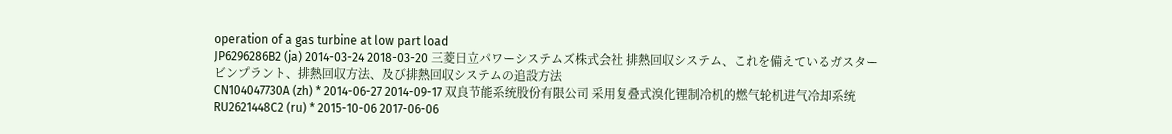operation of a gas turbine at low part load
JP6296286B2 (ja) 2014-03-24 2018-03-20 三菱日立パワーシステムズ株式会社 排熱回収システム、これを備えているガスタービンプラント、排熱回収方法、及び排熱回収システムの追設方法
CN104047730A (zh) * 2014-06-27 2014-09-17 双良节能系统股份有限公司 采用复叠式溴化锂制冷机的燃气轮机进气冷却系统
RU2621448C2 (ru) * 2015-10-06 2017-06-06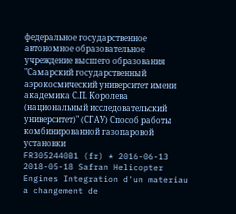федеральное государственное автономное образовательное учреждение высшего образования "Самарский государственный аэрокосмический университет имени академика С.П. Королева (национальный исследовательский университет)" (СГАУ) Способ работы комбинированной газопаровой установки
FR3052440B1 (fr) * 2016-06-13 2018-05-18 Safran Helicopter Engines Integration d'un materiau a changement de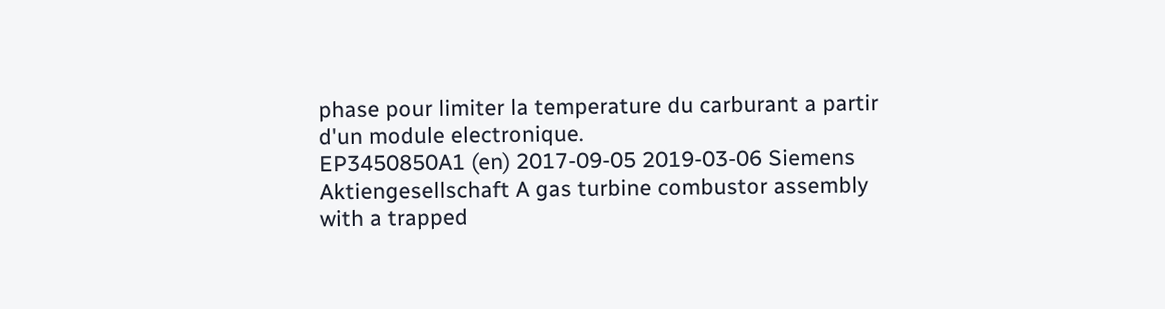phase pour limiter la temperature du carburant a partir d'un module electronique.
EP3450850A1 (en) 2017-09-05 2019-03-06 Siemens Aktiengesellschaft A gas turbine combustor assembly with a trapped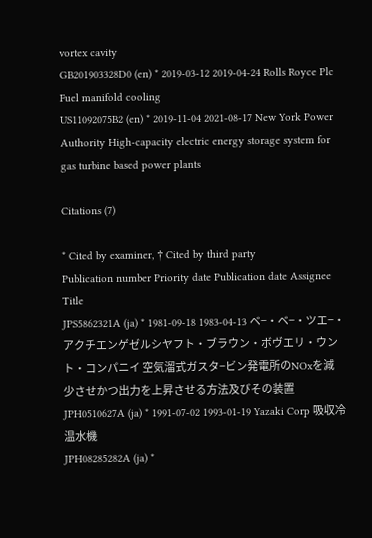vortex cavity
GB201903328D0 (en) * 2019-03-12 2019-04-24 Rolls Royce Plc Fuel manifold cooling
US11092075B2 (en) * 2019-11-04 2021-08-17 New York Power Authority High-capacity electric energy storage system for gas turbine based power plants

Citations (7)

* Cited by examiner, † Cited by third party
Publication number Priority date Publication date Assignee Title
JPS5862321A (ja) * 1981-09-18 1983-04-13 ベ−・ベ−・ツエ−・アクチエンゲゼルシヤフト・ブラウン・ボヴエリ・ウント・コンパニイ 空気溜式ガスタ−ビン発電所のNOxを減少させかつ出力を上昇させる方法及びその装置
JPH0510627A (ja) * 1991-07-02 1993-01-19 Yazaki Corp 吸収冷温水機
JPH08285282A (ja) *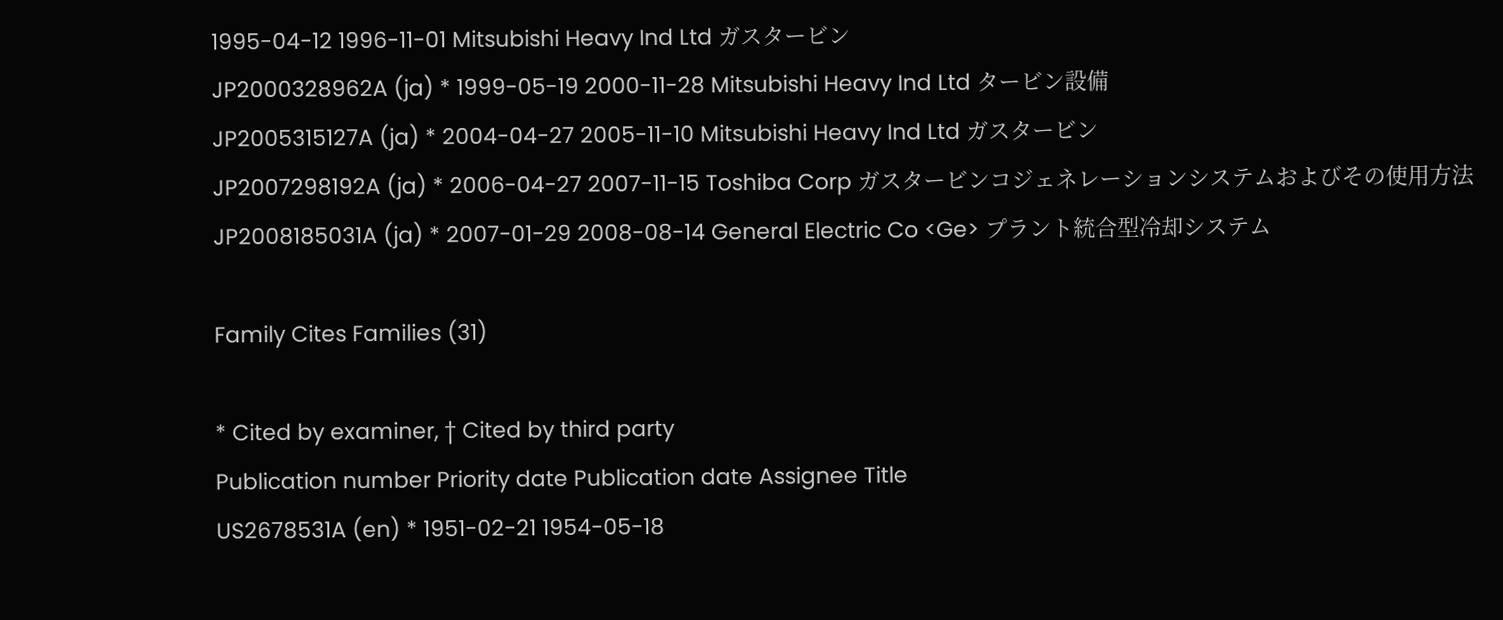1995-04-12 1996-11-01 Mitsubishi Heavy Ind Ltd ガスタービン
JP2000328962A (ja) * 1999-05-19 2000-11-28 Mitsubishi Heavy Ind Ltd タービン設備
JP2005315127A (ja) * 2004-04-27 2005-11-10 Mitsubishi Heavy Ind Ltd ガスタービン
JP2007298192A (ja) * 2006-04-27 2007-11-15 Toshiba Corp ガスタービンコジェネレーションシステムおよびその使用方法
JP2008185031A (ja) * 2007-01-29 2008-08-14 General Electric Co <Ge> プラント統合型冷却システム

Family Cites Families (31)

* Cited by examiner, † Cited by third party
Publication number Priority date Publication date Assignee Title
US2678531A (en) * 1951-02-21 1954-05-18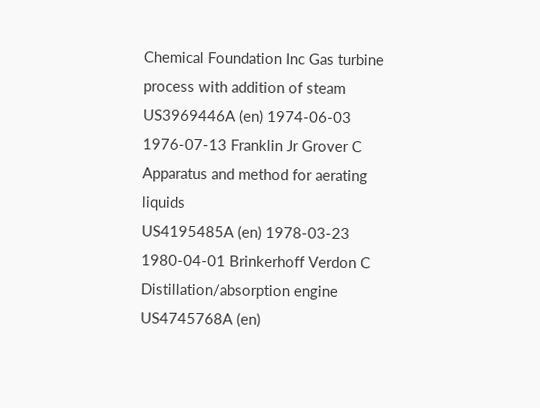Chemical Foundation Inc Gas turbine process with addition of steam
US3969446A (en) 1974-06-03 1976-07-13 Franklin Jr Grover C Apparatus and method for aerating liquids
US4195485A (en) 1978-03-23 1980-04-01 Brinkerhoff Verdon C Distillation/absorption engine
US4745768A (en)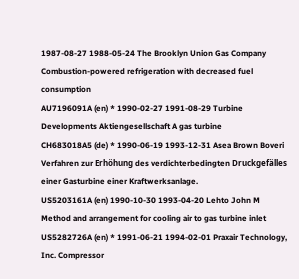1987-08-27 1988-05-24 The Brooklyn Union Gas Company Combustion-powered refrigeration with decreased fuel consumption
AU7196091A (en) * 1990-02-27 1991-08-29 Turbine Developments Aktiengesellschaft A gas turbine
CH683018A5 (de) * 1990-06-19 1993-12-31 Asea Brown Boveri Verfahren zur Erhöhung des verdichterbedingten Druckgefälles einer Gasturbine einer Kraftwerksanlage.
US5203161A (en) 1990-10-30 1993-04-20 Lehto John M Method and arrangement for cooling air to gas turbine inlet
US5282726A (en) * 1991-06-21 1994-02-01 Praxair Technology, Inc. Compressor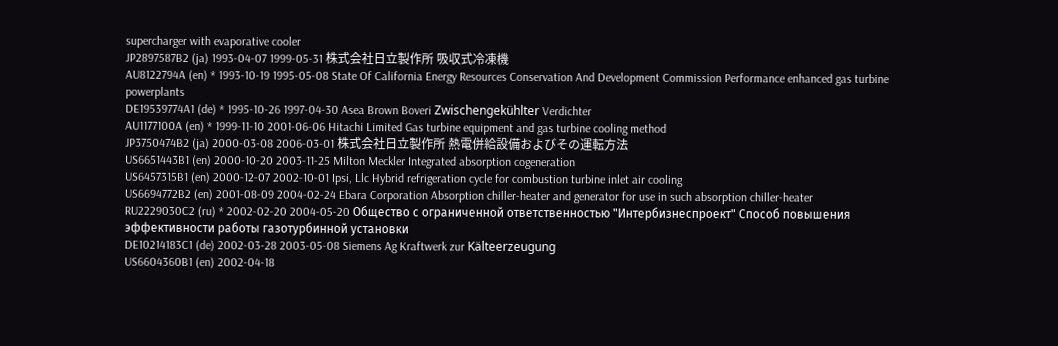supercharger with evaporative cooler
JP2897587B2 (ja) 1993-04-07 1999-05-31 株式会社日立製作所 吸収式冷凍機
AU8122794A (en) * 1993-10-19 1995-05-08 State Of California Energy Resources Conservation And Development Commission Performance enhanced gas turbine powerplants
DE19539774A1 (de) * 1995-10-26 1997-04-30 Asea Brown Boveri Zwischengekühlter Verdichter
AU1177100A (en) * 1999-11-10 2001-06-06 Hitachi Limited Gas turbine equipment and gas turbine cooling method
JP3750474B2 (ja) 2000-03-08 2006-03-01 株式会社日立製作所 熱電併給設備およびその運転方法
US6651443B1 (en) 2000-10-20 2003-11-25 Milton Meckler Integrated absorption cogeneration
US6457315B1 (en) 2000-12-07 2002-10-01 Ipsi, Llc Hybrid refrigeration cycle for combustion turbine inlet air cooling
US6694772B2 (en) 2001-08-09 2004-02-24 Ebara Corporation Absorption chiller-heater and generator for use in such absorption chiller-heater
RU2229030C2 (ru) * 2002-02-20 2004-05-20 Общество с ограниченной ответственностью "Интербизнеспроект" Способ повышения эффективности работы газотурбинной установки
DE10214183C1 (de) 2002-03-28 2003-05-08 Siemens Ag Kraftwerk zur Kälteerzeugung
US6604360B1 (en) 2002-04-18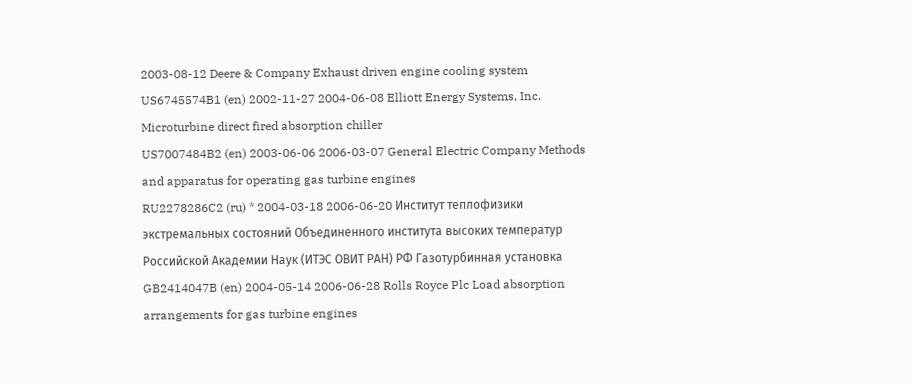2003-08-12 Deere & Company Exhaust driven engine cooling system
US6745574B1 (en) 2002-11-27 2004-06-08 Elliott Energy Systems, Inc. Microturbine direct fired absorption chiller
US7007484B2 (en) 2003-06-06 2006-03-07 General Electric Company Methods and apparatus for operating gas turbine engines
RU2278286C2 (ru) * 2004-03-18 2006-06-20 Институт теплофизики экстремальных состояний Объединенного института высоких температур Российской Академии Наук (ИТЭС ОВИТ РАН) РФ Газотурбинная установка
GB2414047B (en) 2004-05-14 2006-06-28 Rolls Royce Plc Load absorption arrangements for gas turbine engines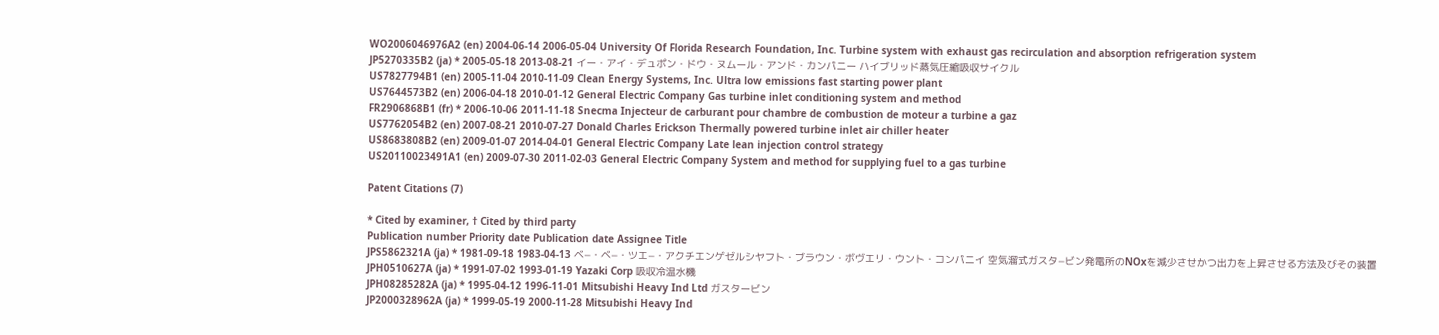WO2006046976A2 (en) 2004-06-14 2006-05-04 University Of Florida Research Foundation, Inc. Turbine system with exhaust gas recirculation and absorption refrigeration system
JP5270335B2 (ja) * 2005-05-18 2013-08-21 イー・アイ・デュポン・ドウ・ヌムール・アンド・カンパニー ハイブリッド蒸気圧縮吸収サイクル
US7827794B1 (en) 2005-11-04 2010-11-09 Clean Energy Systems, Inc. Ultra low emissions fast starting power plant
US7644573B2 (en) 2006-04-18 2010-01-12 General Electric Company Gas turbine inlet conditioning system and method
FR2906868B1 (fr) * 2006-10-06 2011-11-18 Snecma Injecteur de carburant pour chambre de combustion de moteur a turbine a gaz
US7762054B2 (en) 2007-08-21 2010-07-27 Donald Charles Erickson Thermally powered turbine inlet air chiller heater
US8683808B2 (en) 2009-01-07 2014-04-01 General Electric Company Late lean injection control strategy
US20110023491A1 (en) 2009-07-30 2011-02-03 General Electric Company System and method for supplying fuel to a gas turbine

Patent Citations (7)

* Cited by examiner, † Cited by third party
Publication number Priority date Publication date Assignee Title
JPS5862321A (ja) * 1981-09-18 1983-04-13 ベ−・ベ−・ツエ−・アクチエンゲゼルシヤフト・ブラウン・ボヴエリ・ウント・コンパニイ 空気溜式ガスタ−ビン発電所のNOxを減少させかつ出力を上昇させる方法及びその装置
JPH0510627A (ja) * 1991-07-02 1993-01-19 Yazaki Corp 吸収冷温水機
JPH08285282A (ja) * 1995-04-12 1996-11-01 Mitsubishi Heavy Ind Ltd ガスタービン
JP2000328962A (ja) * 1999-05-19 2000-11-28 Mitsubishi Heavy Ind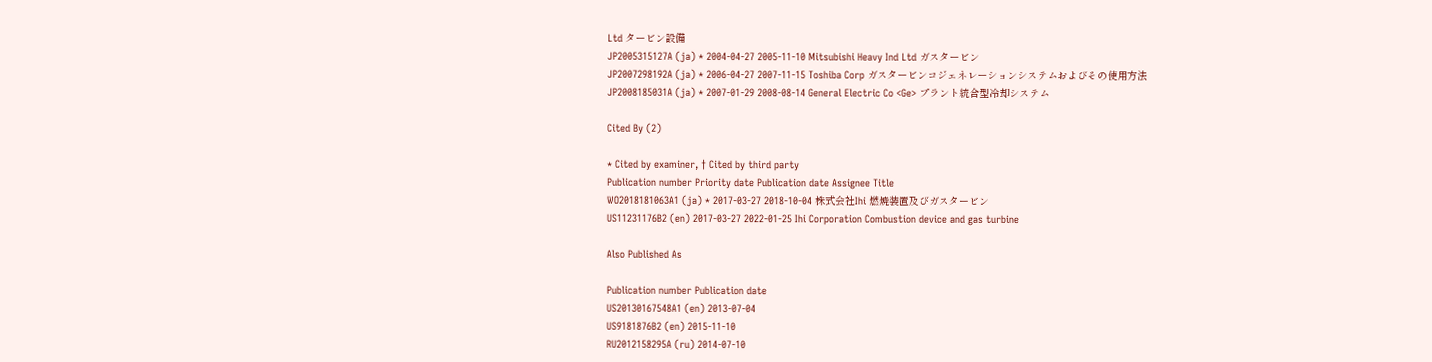Ltd タービン設備
JP2005315127A (ja) * 2004-04-27 2005-11-10 Mitsubishi Heavy Ind Ltd ガスタービン
JP2007298192A (ja) * 2006-04-27 2007-11-15 Toshiba Corp ガスタービンコジェネレーションシステムおよびその使用方法
JP2008185031A (ja) * 2007-01-29 2008-08-14 General Electric Co <Ge> プラント統合型冷却システム

Cited By (2)

* Cited by examiner, † Cited by third party
Publication number Priority date Publication date Assignee Title
WO2018181063A1 (ja) * 2017-03-27 2018-10-04 株式会社Ihi 燃焼装置及びガスタービン
US11231176B2 (en) 2017-03-27 2022-01-25 Ihi Corporation Combustion device and gas turbine

Also Published As

Publication number Publication date
US20130167548A1 (en) 2013-07-04
US9181876B2 (en) 2015-11-10
RU2012158295A (ru) 2014-07-10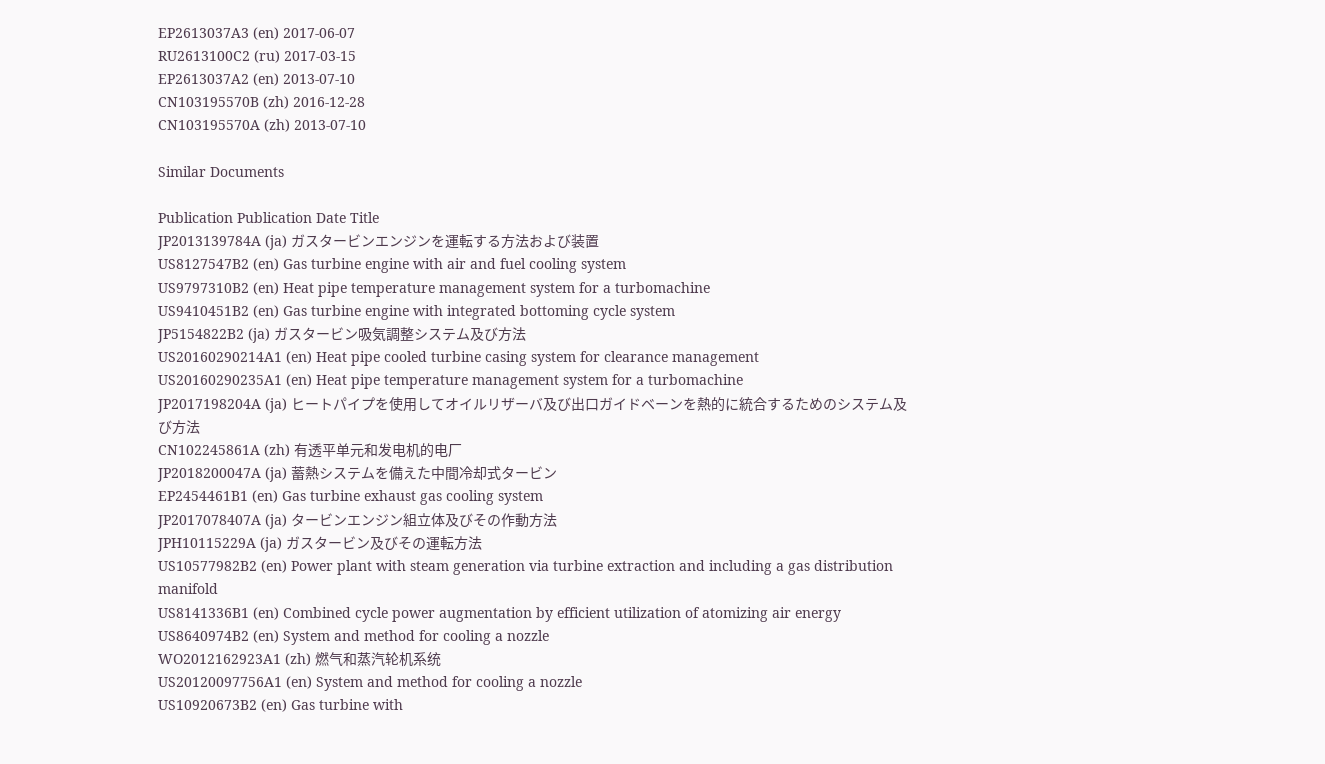EP2613037A3 (en) 2017-06-07
RU2613100C2 (ru) 2017-03-15
EP2613037A2 (en) 2013-07-10
CN103195570B (zh) 2016-12-28
CN103195570A (zh) 2013-07-10

Similar Documents

Publication Publication Date Title
JP2013139784A (ja) ガスタービンエンジンを運転する方法および装置
US8127547B2 (en) Gas turbine engine with air and fuel cooling system
US9797310B2 (en) Heat pipe temperature management system for a turbomachine
US9410451B2 (en) Gas turbine engine with integrated bottoming cycle system
JP5154822B2 (ja) ガスタービン吸気調整システム及び方法
US20160290214A1 (en) Heat pipe cooled turbine casing system for clearance management
US20160290235A1 (en) Heat pipe temperature management system for a turbomachine
JP2017198204A (ja) ヒートパイプを使用してオイルリザーバ及び出口ガイドベーンを熱的に統合するためのシステム及び方法
CN102245861A (zh) 有透平单元和发电机的电厂
JP2018200047A (ja) 蓄熱システムを備えた中間冷却式タービン
EP2454461B1 (en) Gas turbine exhaust gas cooling system
JP2017078407A (ja) タービンエンジン組立体及びその作動方法
JPH10115229A (ja) ガスタービン及びその運転方法
US10577982B2 (en) Power plant with steam generation via turbine extraction and including a gas distribution manifold
US8141336B1 (en) Combined cycle power augmentation by efficient utilization of atomizing air energy
US8640974B2 (en) System and method for cooling a nozzle
WO2012162923A1 (zh) 燃气和蒸汽轮机系统
US20120097756A1 (en) System and method for cooling a nozzle
US10920673B2 (en) Gas turbine with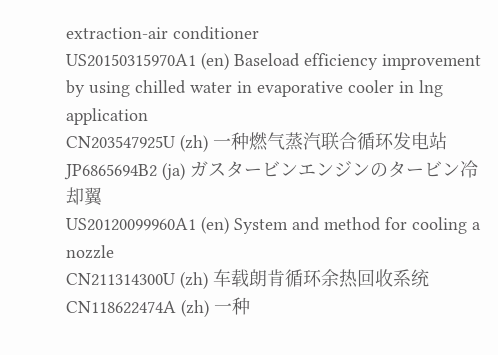extraction-air conditioner
US20150315970A1 (en) Baseload efficiency improvement by using chilled water in evaporative cooler in lng application
CN203547925U (zh) 一种燃气蒸汽联合循环发电站
JP6865694B2 (ja) ガスタービンエンジンのタービン冷却翼
US20120099960A1 (en) System and method for cooling a nozzle
CN211314300U (zh) 车载朗肯循环余热回收系统
CN118622474A (zh) 一种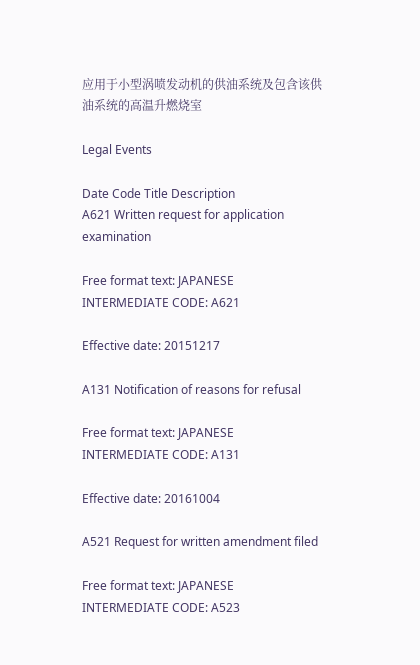应用于小型涡喷发动机的供油系统及包含该供油系统的高温升燃烧室

Legal Events

Date Code Title Description
A621 Written request for application examination

Free format text: JAPANESE INTERMEDIATE CODE: A621

Effective date: 20151217

A131 Notification of reasons for refusal

Free format text: JAPANESE INTERMEDIATE CODE: A131

Effective date: 20161004

A521 Request for written amendment filed

Free format text: JAPANESE INTERMEDIATE CODE: A523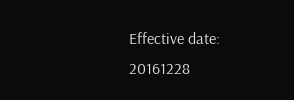Effective date: 20161228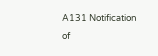A131 Notification of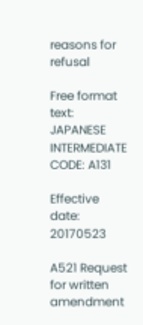reasons for refusal

Free format text: JAPANESE INTERMEDIATE CODE: A131

Effective date: 20170523

A521 Request for written amendment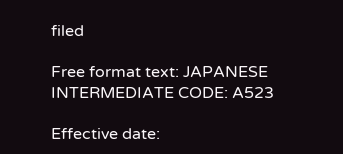filed

Free format text: JAPANESE INTERMEDIATE CODE: A523

Effective date: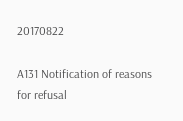20170822

A131 Notification of reasons for refusal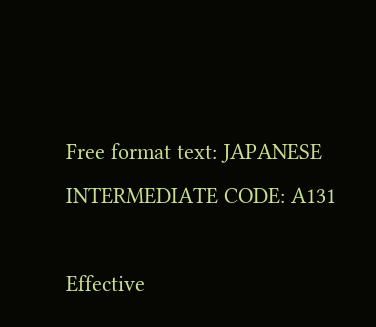Free format text: JAPANESE INTERMEDIATE CODE: A131

Effective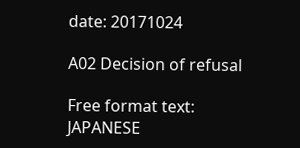date: 20171024

A02 Decision of refusal

Free format text: JAPANESE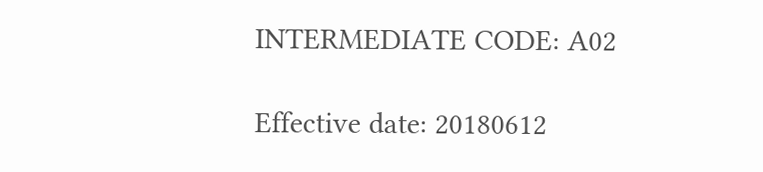INTERMEDIATE CODE: A02

Effective date: 20180612